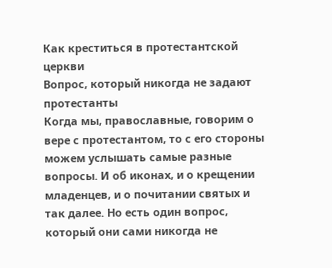Как креститься в протестантской церкви
Вопрос, который никогда не задают протестанты
Когда мы, православные, говорим о вере с протестантом, то с его стороны можем услышать самые разные вопросы. И об иконах, и о крещении младенцев, и о почитании святых и так далее. Но есть один вопрос, который они сами никогда не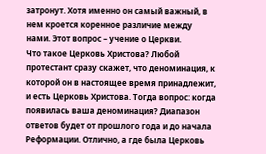затронут. Хотя именно он самый важный, в нем кроется коренное различие между нами. Этот вопрос – учение о Церкви.
Что такое Церковь Христова? Любой протестант сразу скажет, что деноминация, к которой он в настоящее время принадлежит, и есть Церковь Христова. Тогда вопрос: когда появилась ваша деноминация? Диапазон ответов будет от прошлого года и до начала Реформации. Отлично, а где была Церковь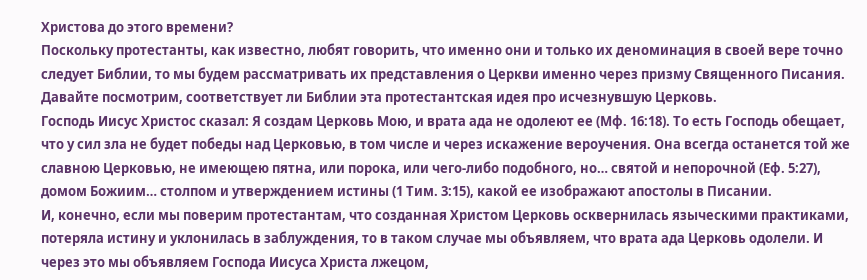Христова до этого времени?
Поскольку протестанты, как известно, любят говорить, что именно они и только их деноминация в своей вере точно следует Библии, то мы будем рассматривать их представления о Церкви именно через призму Священного Писания. Давайте посмотрим, соответствует ли Библии эта протестантская идея про исчезнувшую Церковь.
Господь Иисус Христос сказал: Я создам Церковь Мою, и врата ада не одолеют ее (Мф. 16:18). То есть Господь обещает, что у сил зла не будет победы над Церковью, в том числе и через искажение вероучения. Она всегда останется той же славною Церковью, не имеющею пятна, или порока, или чего-либо подобного, но… святой и непорочной (Еф. 5:27), домом Божиим… столпом и утверждением истины (1 Тим. 3:15), какой ее изображают апостолы в Писании.
И, конечно, если мы поверим протестантам, что созданная Христом Церковь осквернилась языческими практиками, потеряла истину и уклонилась в заблуждения, то в таком случае мы объявляем, что врата ада Церковь одолели. И через это мы объявляем Господа Иисуса Христа лжецом,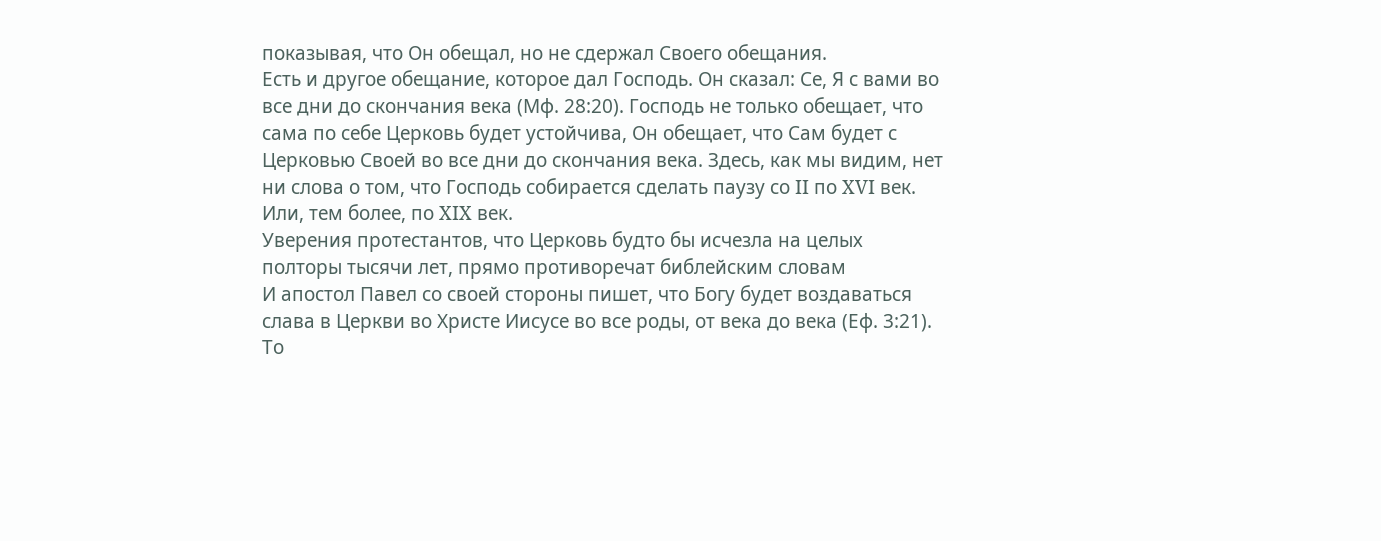показывая, что Он обещал, но не сдержал Своего обещания.
Есть и другое обещание, которое дал Господь. Он сказал: Се, Я с вами во все дни до скончания века (Мф. 28:20). Господь не только обещает, что сама по себе Церковь будет устойчива, Он обещает, что Сам будет с Церковью Своей во все дни до скончания века. Здесь, как мы видим, нет ни слова о том, что Господь собирается сделать паузу со II по XVI век. Или, тем более, по XIX век.
Уверения протестантов, что Церковь будто бы исчезла на целых полторы тысячи лет, прямо противоречат библейским словам
И апостол Павел со своей стороны пишет, что Богу будет воздаваться слава в Церкви во Христе Иисусе во все роды, от века до века (Еф. 3:21). То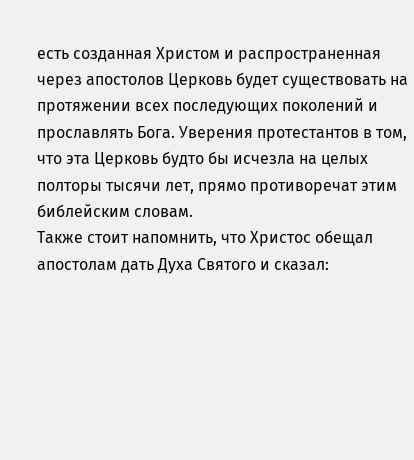есть созданная Христом и распространенная через апостолов Церковь будет существовать на протяжении всех последующих поколений и прославлять Бога. Уверения протестантов в том, что эта Церковь будто бы исчезла на целых полторы тысячи лет, прямо противоречат этим библейским словам.
Также стоит напомнить, что Христос обещал апостолам дать Духа Святого и сказал: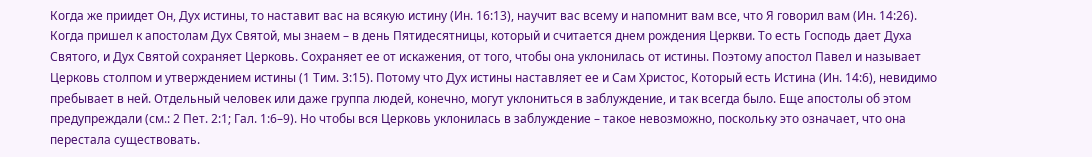Когда же приидет Он, Дух истины, то наставит вас на всякую истину (Ин. 16:13), научит вас всему и напомнит вам все, что Я говорил вам (Ин. 14:26). Когда пришел к апостолам Дух Святой, мы знаем – в день Пятидесятницы, который и считается днем рождения Церкви. То есть Господь дает Духа Святого, и Дух Святой сохраняет Церковь. Сохраняет ее от искажения, от того, чтобы она уклонилась от истины. Поэтому апостол Павел и называет Церковь столпом и утверждением истины (1 Тим. 3:15). Потому что Дух истины наставляет ее и Сам Христос, Который есть Истина (Ин. 14:6), невидимо пребывает в ней. Отдельный человек или даже группа людей, конечно, могут уклониться в заблуждение, и так всегда было. Еще апостолы об этом предупреждали (см.: 2 Пет. 2:1; Гал. 1:6–9). Но чтобы вся Церковь уклонилась в заблуждение – такое невозможно, поскольку это означает, что она перестала существовать.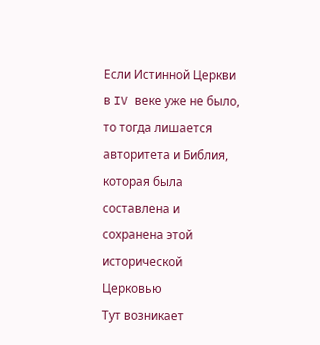Если Истинной Церкви в IV веке уже не было, то тогда лишается авторитета и Библия, которая была составлена и сохранена этой исторической Церковью
Тут возникает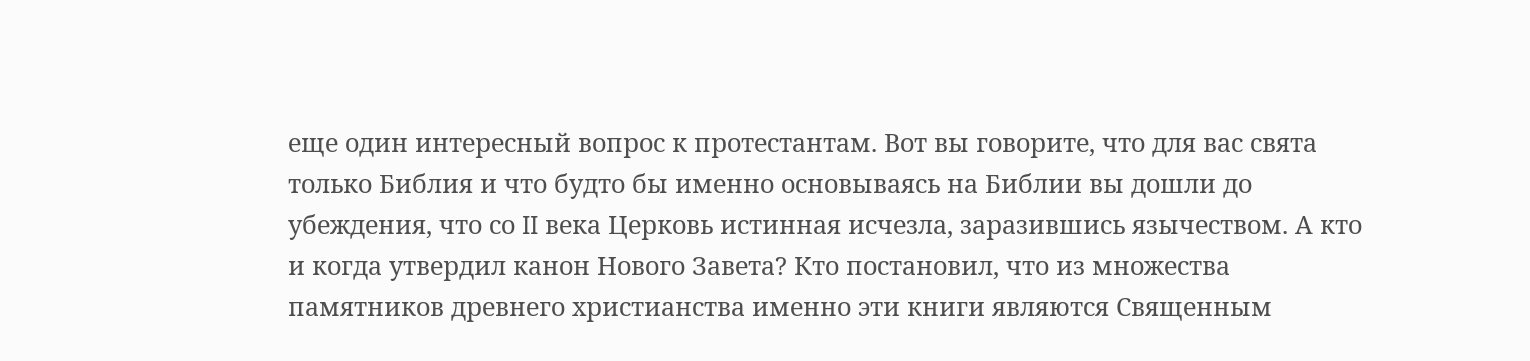еще один интересный вопрос к протестантам. Вот вы говорите, что для вас свята только Библия и что будто бы именно основываясь на Библии вы дошли до убеждения, что со II века Церковь истинная исчезла, заразившись язычеством. А кто и когда утвердил канон Нового Завета? Кто постановил, что из множества памятников древнего христианства именно эти книги являются Священным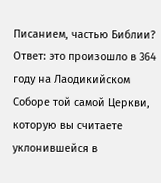Писанием, частью Библии? Ответ: это произошло в 364 году на Лаодикийском Соборе той самой Церкви, которую вы считаете уклонившейся в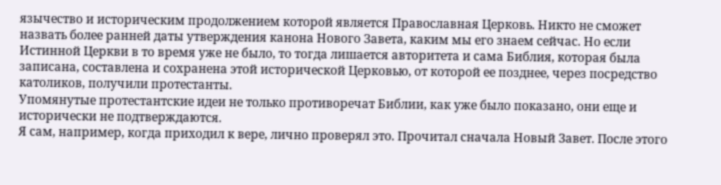язычество и историческим продолжением которой является Православная Церковь. Никто не сможет назвать более ранней даты утверждения канона Нового Завета, каким мы его знаем сейчас. Но если Истинной Церкви в то время уже не было, то тогда лишается авторитета и сама Библия, которая была записана, составлена и сохранена этой исторической Церковью, от которой ее позднее, через посредство католиков, получили протестанты.
Упомянутые протестантские идеи не только противоречат Библии, как уже было показано, они еще и исторически не подтверждаются.
Я сам, например, когда приходил к вере, лично проверял это. Прочитал сначала Новый Завет. После этого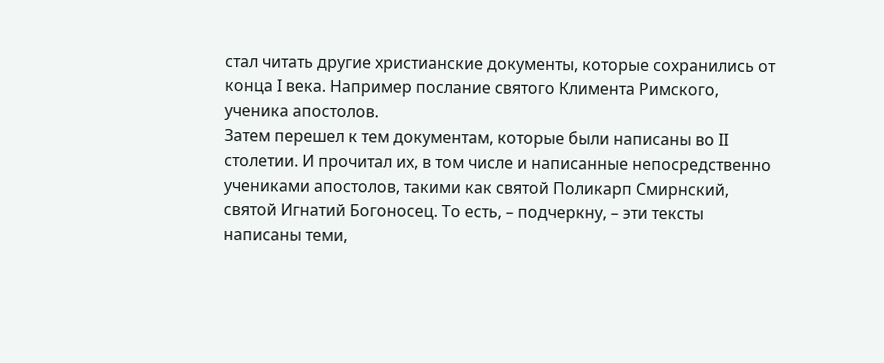стал читать другие христианские документы, которые сохранились от конца I века. Например послание святого Климента Римского, ученика апостолов.
Затем перешел к тем документам, которые были написаны во II столетии. И прочитал их, в том числе и написанные непосредственно учениками апостолов, такими как святой Поликарп Смирнский, святой Игнатий Богоносец. То есть, – подчеркну, – эти тексты написаны теми,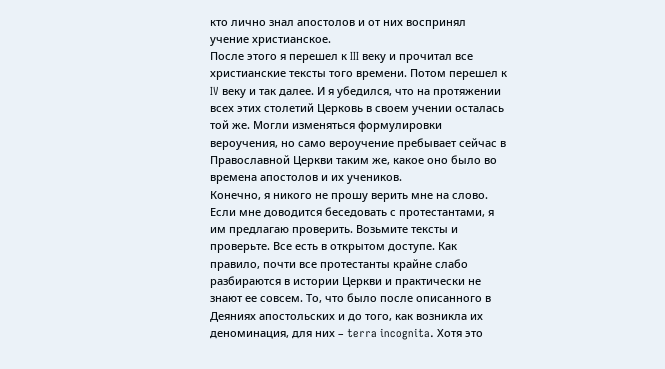кто лично знал апостолов и от них воспринял учение христианское.
После этого я перешел к III веку и прочитал все христианские тексты того времени. Потом перешел к IV веку и так далее. И я убедился, что на протяжении всех этих столетий Церковь в своем учении осталась той же. Могли изменяться формулировки вероучения, но само вероучение пребывает сейчас в Православной Церкви таким же, какое оно было во времена апостолов и их учеников.
Конечно, я никого не прошу верить мне на слово. Если мне доводится беседовать с протестантами, я им предлагаю проверить. Возьмите тексты и проверьте. Все есть в открытом доступе. Как правило, почти все протестанты крайне слабо разбираются в истории Церкви и практически не знают ее совсем. То, что было после описанного в Деяниях апостольских и до того, как возникла их деноминация, для них – terra incognita. Хотя это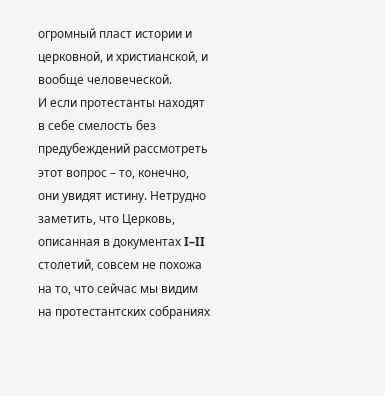огромный пласт истории и церковной, и христианской, и вообще человеческой.
И если протестанты находят в себе смелость без предубеждений рассмотреть этот вопрос – то, конечно, они увидят истину. Нетрудно заметить, что Церковь, описанная в документах I–II столетий, совсем не похожа на то, что сейчас мы видим на протестантских собраниях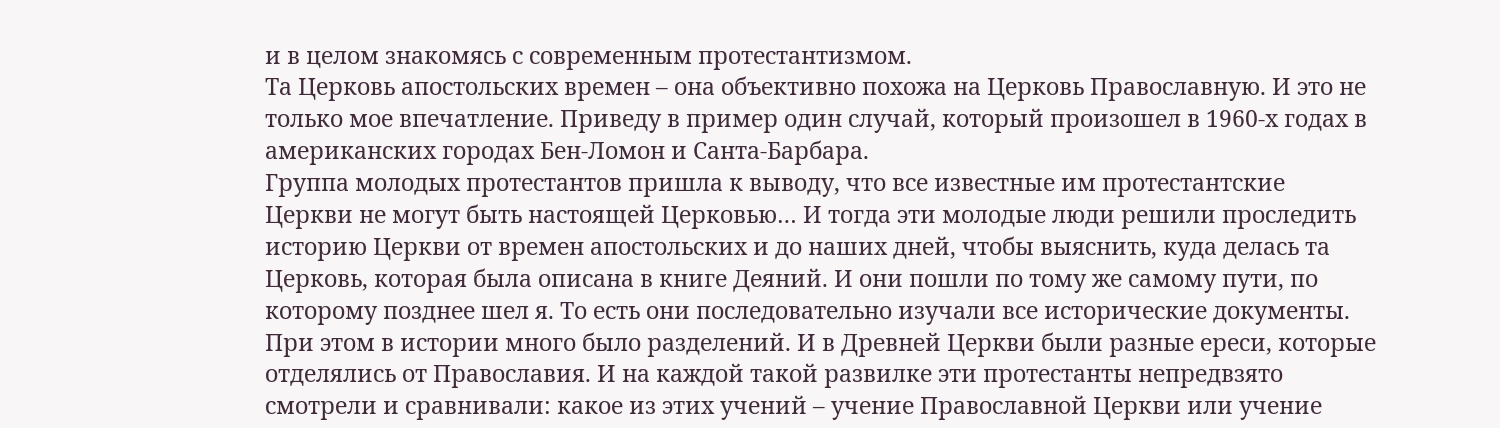и в целом знакомясь с современным протестантизмом.
Та Церковь апостольских времен – она объективно похожа на Церковь Православную. И это не только мое впечатление. Приведу в пример один случай, который произошел в 1960-х годах в американских городах Бен-Ломон и Санта-Барбара.
Группа молодых протестантов пришла к выводу, что все известные им протестантские Церкви не могут быть настоящей Церковью… И тогда эти молодые люди решили проследить историю Церкви от времен апостольских и до наших дней, чтобы выяснить, куда делась та Церковь, которая была описана в книге Деяний. И они пошли по тому же самому пути, по которому позднее шел я. То есть они последовательно изучали все исторические документы. При этом в истории много было разделений. И в Древней Церкви были разные ереси, которые отделялись от Православия. И на каждой такой развилке эти протестанты непредвзято смотрели и сравнивали: какое из этих учений – учение Православной Церкви или учение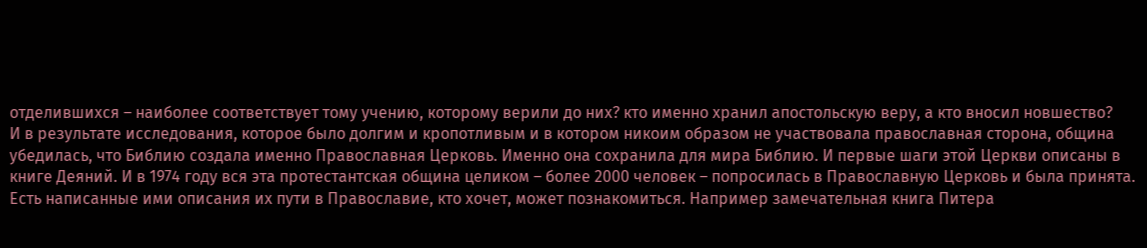отделившихся – наиболее соответствует тому учению, которому верили до них? кто именно хранил апостольскую веру, а кто вносил новшество?
И в результате исследования, которое было долгим и кропотливым и в котором никоим образом не участвовала православная сторона, община убедилась, что Библию создала именно Православная Церковь. Именно она сохранила для мира Библию. И первые шаги этой Церкви описаны в книге Деяний. И в 1974 году вся эта протестантская община целиком – более 2000 человек – попросилась в Православную Церковь и была принята. Есть написанные ими описания их пути в Православие, кто хочет, может познакомиться. Например замечательная книга Питера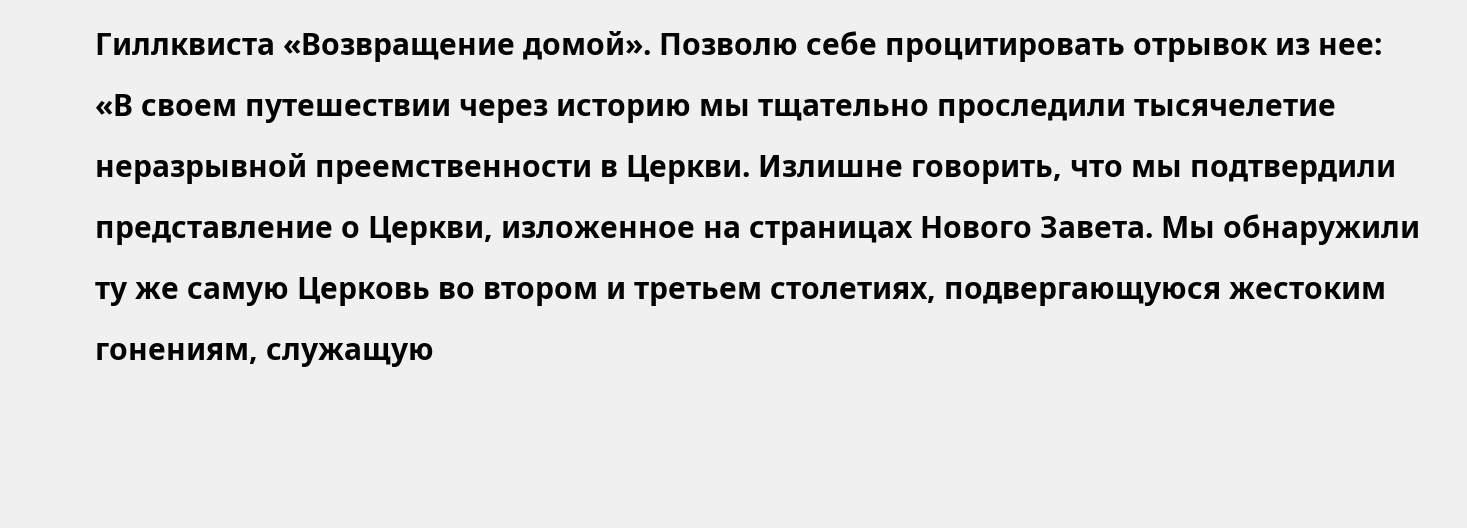Гиллквиста «Возвращение домой». Позволю себе процитировать отрывок из нее:
«В своем путешествии через историю мы тщательно проследили тысячелетие неразрывной преемственности в Церкви. Излишне говорить, что мы подтвердили представление о Церкви, изложенное на страницах Нового Завета. Мы обнаружили ту же самую Церковь во втором и третьем столетиях, подвергающуюся жестоким гонениям, служащую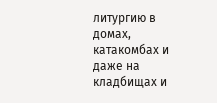литургию в домах, катакомбах и даже на кладбищах и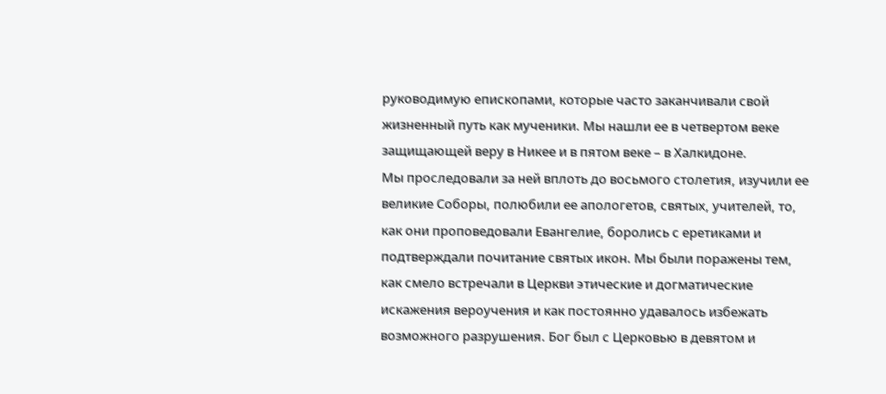руководимую епископами, которые часто заканчивали свой жизненный путь как мученики. Мы нашли ее в четвертом веке защищающей веру в Никее и в пятом веке – в Халкидоне.
Мы проследовали за ней вплоть до восьмого столетия, изучили ее великие Соборы, полюбили ее апологетов, святых, учителей, то, как они проповедовали Евангелие, боролись с еретиками и подтверждали почитание святых икон. Мы были поражены тем, как смело встречали в Церкви этические и догматические искажения вероучения и как постоянно удавалось избежать возможного разрушения. Бог был с Церковью в девятом и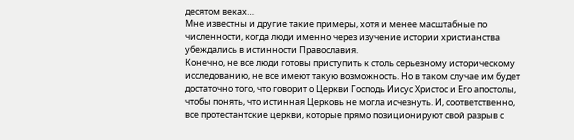десятом веках…
Мне известны и другие такие примеры, хотя и менее масштабные по численности, когда люди именно через изучение истории христианства убеждались в истинности Православия.
Конечно, не все люди готовы приступить к столь серьезному историческому исследованию, не все имеют такую возможность. Но в таком случае им будет достаточно того, что говорит о Церкви Господь Иисус Христос и Его апостолы, чтобы понять, что истинная Церковь не могла исчезнуть. И, соответственно, все протестантские церкви, которые прямо позиционируют свой разрыв с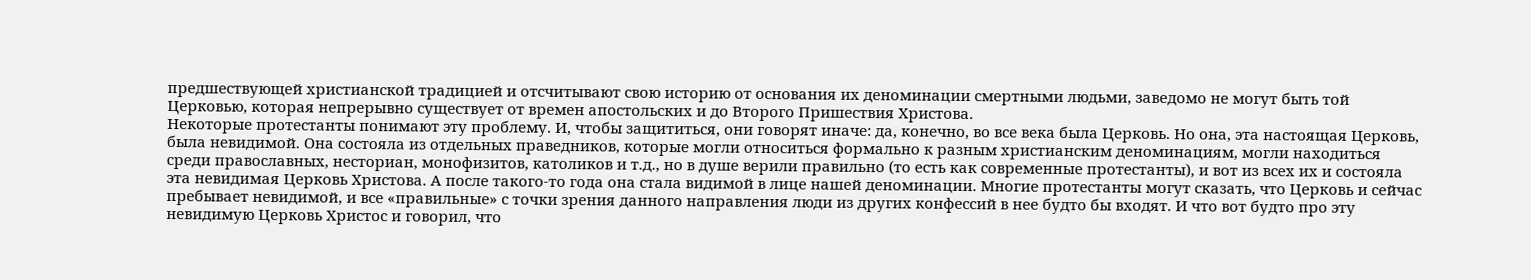предшествующей христианской традицией и отсчитывают свою историю от основания их деноминации смертными людьми, заведомо не могут быть той Церковью, которая непрерывно существует от времен апостольских и до Второго Пришествия Христова.
Некоторые протестанты понимают эту проблему. И, чтобы защититься, они говорят иначе: да, конечно, во все века была Церковь. Но она, эта настоящая Церковь, была невидимой. Она состояла из отдельных праведников, которые могли относиться формально к разным христианским деноминациям, могли находиться среди православных, несториан, монофизитов, католиков и т.д., но в душе верили правильно (то есть как современные протестанты), и вот из всех их и состояла эта невидимая Церковь Христова. А после такого-то года она стала видимой в лице нашей деноминации. Многие протестанты могут сказать, что Церковь и сейчас пребывает невидимой, и все «правильные» с точки зрения данного направления люди из других конфессий в нее будто бы входят. И что вот будто про эту невидимую Церковь Христос и говорил, что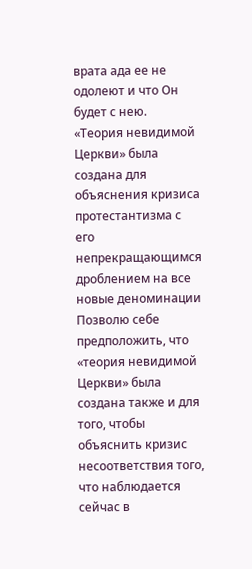врата ада ее не одолеют и что Он будет с нею.
«Теория невидимой Церкви» была создана для объяснения кризиса протестантизма с его непрекращающимся дроблением на все новые деноминации
Позволю себе предположить, что «теория невидимой Церкви» была создана также и для того, чтобы объяснить кризис несоответствия того, что наблюдается сейчас в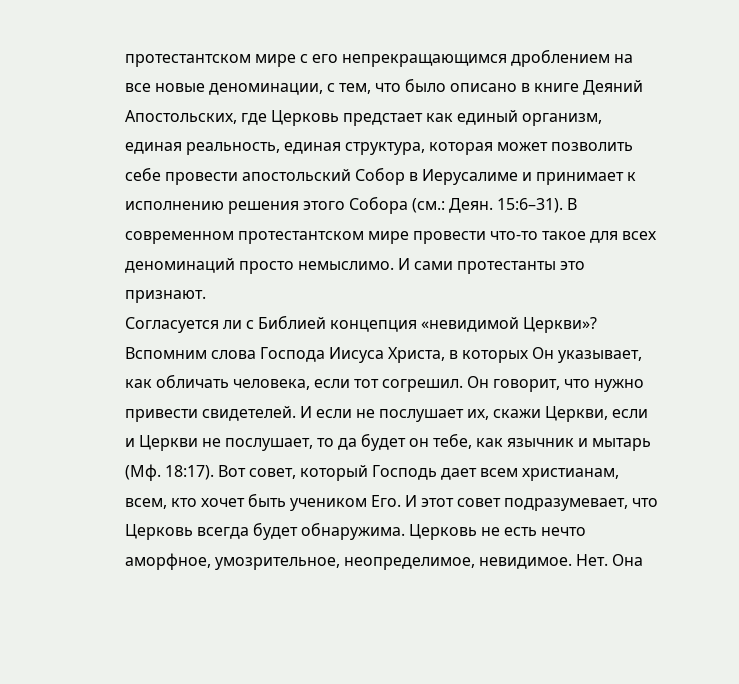протестантском мире с его непрекращающимся дроблением на все новые деноминации, с тем, что было описано в книге Деяний Апостольских, где Церковь предстает как единый организм, единая реальность, единая структура, которая может позволить себе провести апостольский Собор в Иерусалиме и принимает к исполнению решения этого Собора (см.: Деян. 15:6–31). В современном протестантском мире провести что-то такое для всех деноминаций просто немыслимо. И сами протестанты это признают.
Согласуется ли с Библией концепция «невидимой Церкви»? Вспомним слова Господа Иисуса Христа, в которых Он указывает, как обличать человека, если тот согрешил. Он говорит, что нужно привести свидетелей. И если не послушает их, скажи Церкви, если и Церкви не послушает, то да будет он тебе, как язычник и мытарь (Мф. 18:17). Вот совет, который Господь дает всем христианам, всем, кто хочет быть учеником Его. И этот совет подразумевает, что Церковь всегда будет обнаружима. Церковь не есть нечто аморфное, умозрительное, неопределимое, невидимое. Нет. Она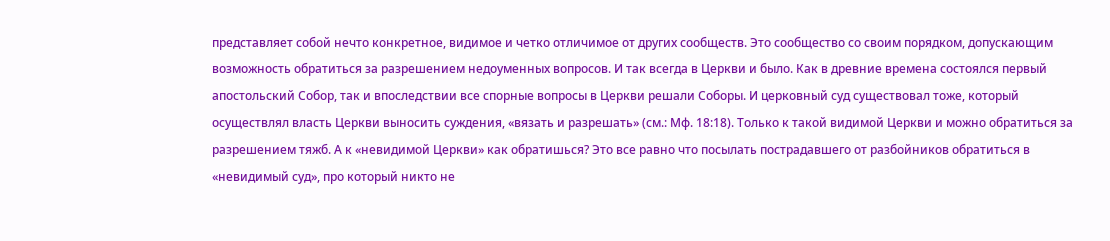представляет собой нечто конкретное, видимое и четко отличимое от других сообществ. Это сообщество со своим порядком, допускающим возможность обратиться за разрешением недоуменных вопросов. И так всегда в Церкви и было. Как в древние времена состоялся первый апостольский Собор, так и впоследствии все спорные вопросы в Церкви решали Соборы. И церковный суд существовал тоже, который осуществлял власть Церкви выносить суждения, «вязать и разрешать» (см.: Мф. 18:18). Только к такой видимой Церкви и можно обратиться за разрешением тяжб. А к «невидимой Церкви» как обратишься? Это все равно что посылать пострадавшего от разбойников обратиться в «невидимый суд», про который никто не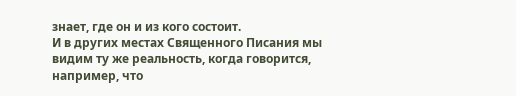знает, где он и из кого состоит.
И в других местах Священного Писания мы видим ту же реальность, когда говорится, например, что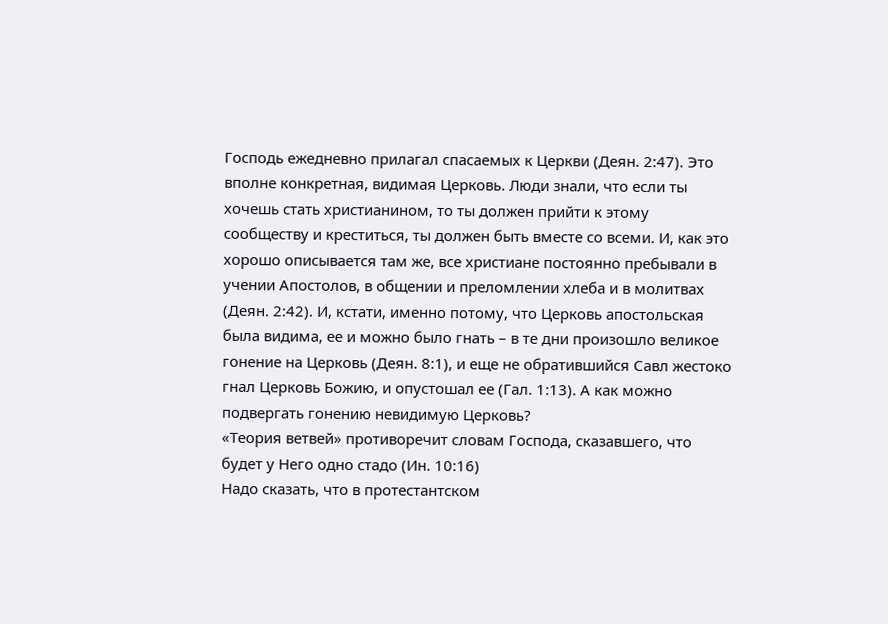Господь ежедневно прилагал спасаемых к Церкви (Деян. 2:47). Это вполне конкретная, видимая Церковь. Люди знали, что если ты хочешь стать христианином, то ты должен прийти к этому сообществу и креститься, ты должен быть вместе со всеми. И, как это хорошо описывается там же, все христиане постоянно пребывали в учении Апостолов, в общении и преломлении хлеба и в молитвах (Деян. 2:42). И, кстати, именно потому, что Церковь апостольская была видима, ее и можно было гнать – в те дни произошло великое гонение на Церковь (Деян. 8:1), и еще не обратившийся Савл жестоко гнал Церковь Божию, и опустошал ее (Гал. 1:13). А как можно подвергать гонению невидимую Церковь?
«Теория ветвей» противоречит словам Господа, сказавшего, что будет у Него одно стадо (Ин. 10:16)
Надо сказать, что в протестантском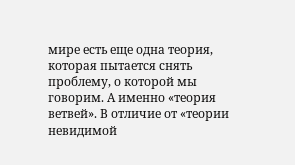мире есть еще одна теория, которая пытается снять проблему, о которой мы говорим. А именно «теория ветвей». В отличие от «теории невидимой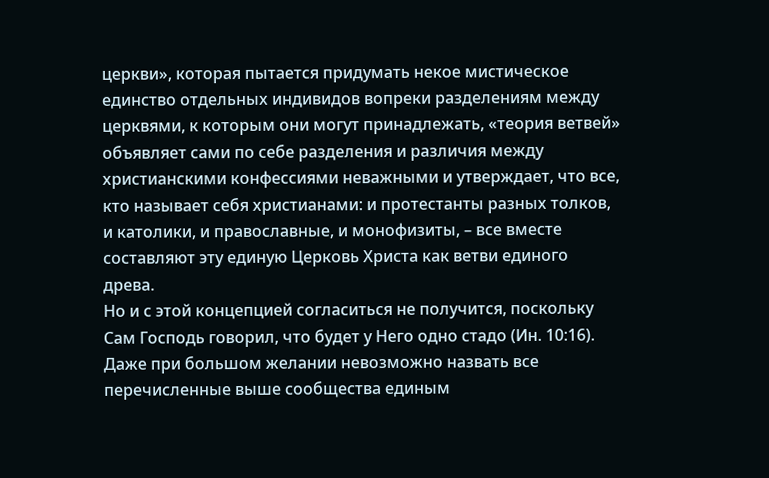церкви», которая пытается придумать некое мистическое единство отдельных индивидов вопреки разделениям между церквями, к которым они могут принадлежать, «теория ветвей» объявляет сами по себе разделения и различия между христианскими конфессиями неважными и утверждает, что все, кто называет себя христианами: и протестанты разных толков, и католики, и православные, и монофизиты, – все вместе составляют эту единую Церковь Христа как ветви единого древа.
Но и с этой концепцией согласиться не получится, поскольку Сам Господь говорил, что будет у Него одно стадо (Ин. 10:16). Даже при большом желании невозможно назвать все перечисленные выше сообщества единым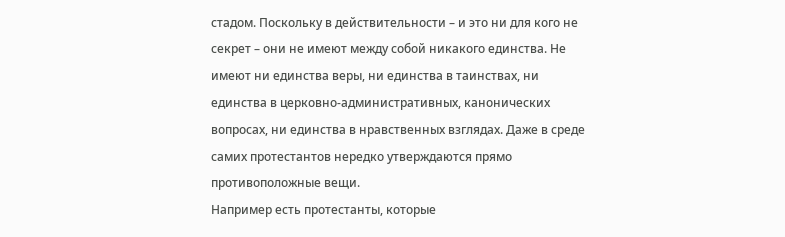стадом. Поскольку в действительности – и это ни для кого не секрет – они не имеют между собой никакого единства. Не имеют ни единства веры, ни единства в таинствах, ни единства в церковно-административных, канонических вопросах, ни единства в нравственных взглядах. Даже в среде самих протестантов нередко утверждаются прямо противоположные вещи.
Например есть протестанты, которые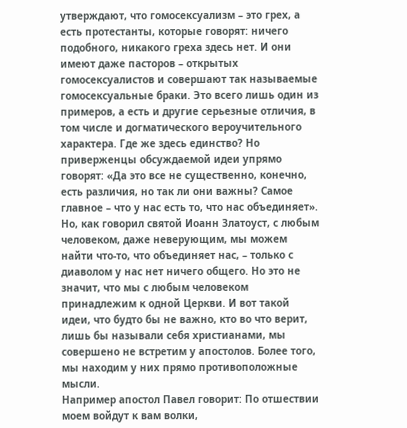утверждают, что гомосексуализм – это грех, а есть протестанты, которые говорят: ничего подобного, никакого греха здесь нет. И они имеют даже пасторов – открытых гомосексуалистов и совершают так называемые гомосексуальные браки. Это всего лишь один из примеров, а есть и другие серьезные отличия, в том числе и догматического вероучительного характера. Где же здесь единство? Но приверженцы обсуждаемой идеи упрямо говорят: «Да это все не существенно, конечно, есть различия, но так ли они важны? Самое главное – что у нас есть то, что нас объединяет».
Но, как говорил святой Иоанн Златоуст, с любым человеком, даже неверующим, мы можем найти что-то, что объединяет нас, – только с диаволом у нас нет ничего общего. Но это не значит, что мы с любым человеком принадлежим к одной Церкви. И вот такой идеи, что будто бы не важно, кто во что верит, лишь бы называли себя христианами, мы совершено не встретим у апостолов. Более того, мы находим у них прямо противоположные мысли.
Например апостол Павел говорит: По отшествии моем войдут к вам волки,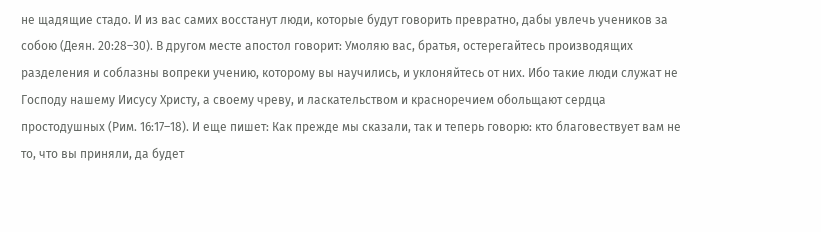не щадящие стадо. И из вас самих восстанут люди, которые будут говорить превратно, дабы увлечь учеников за собою (Деян. 20:28–30). В другом месте апостол говорит: Умоляю вас, братья, остерегайтесь производящих разделения и соблазны вопреки учению, которому вы научились, и уклоняйтесь от них. Ибо такие люди служат не Господу нашему Иисусу Христу, а своему чреву, и ласкательством и красноречием обольщают сердца простодушных (Рим. 16:17–18). И еще пишет: Как прежде мы сказали, так и теперь говорю: кто благовествует вам не то, что вы приняли, да будет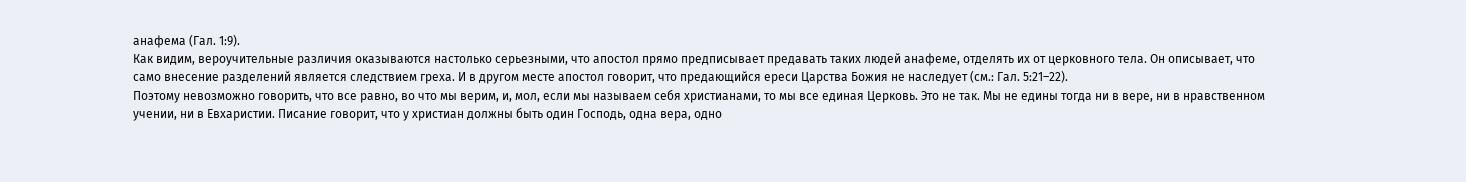анафема (Гал. 1:9).
Как видим, вероучительные различия оказываются настолько серьезными, что апостол прямо предписывает предавать таких людей анафеме, отделять их от церковного тела. Он описывает, что само внесение разделений является следствием греха. И в другом месте апостол говорит, что предающийся ереси Царства Божия не наследует (см.: Гал. 5:21–22).
Поэтому невозможно говорить, что все равно, во что мы верим, и, мол, если мы называем себя христианами, то мы все единая Церковь. Это не так. Мы не едины тогда ни в вере, ни в нравственном учении, ни в Евхаристии. Писание говорит, что у христиан должны быть один Господь, одна вера, одно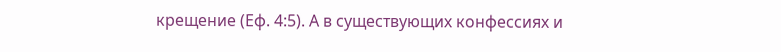крещение (Еф. 4:5). А в существующих конфессиях и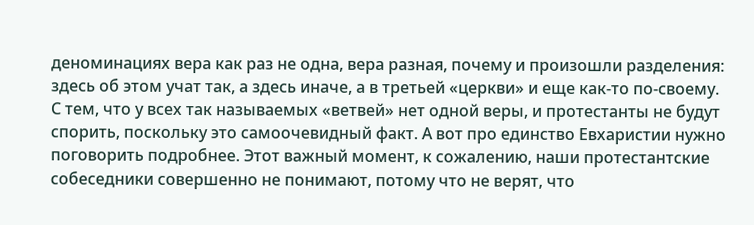деноминациях вера как раз не одна, вера разная, почему и произошли разделения: здесь об этом учат так, а здесь иначе, а в третьей «церкви» и еще как-то по-своему.
С тем, что у всех так называемых «ветвей» нет одной веры, и протестанты не будут спорить, поскольку это самоочевидный факт. А вот про единство Евхаристии нужно поговорить подробнее. Этот важный момент, к сожалению, наши протестантские собеседники совершенно не понимают, потому что не верят, что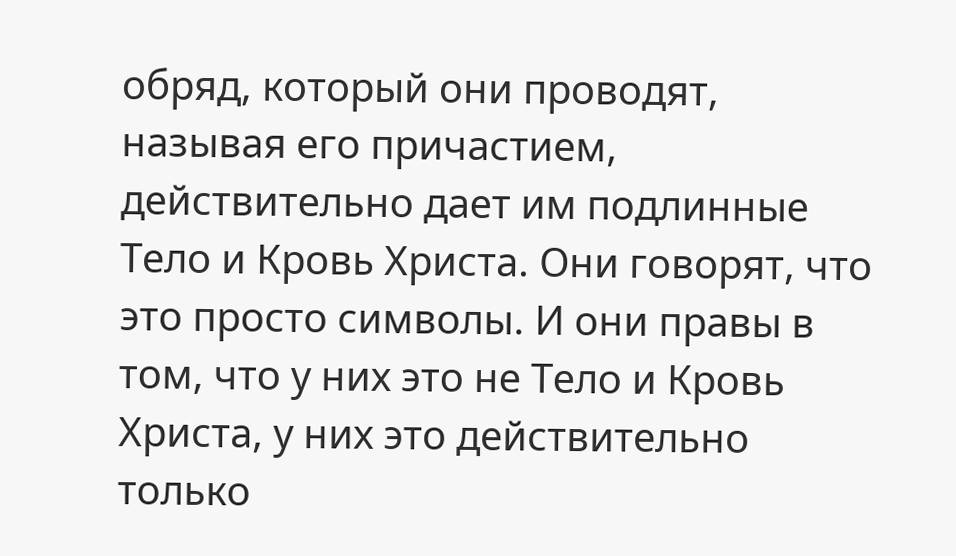обряд, который они проводят, называя его причастием, действительно дает им подлинные Тело и Кровь Христа. Они говорят, что это просто символы. И они правы в том, что у них это не Тело и Кровь Христа, у них это действительно только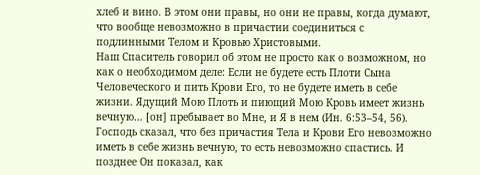хлеб и вино. В этом они правы, но они не правы, когда думают, что вообще невозможно в причастии соединиться с подлинными Телом и Кровью Христовыми.
Наш Спаситель говорил об этом не просто как о возможном, но как о необходимом деле: Если не будете есть Плоти Сына Человеческого и пить Крови Его, то не будете иметь в себе жизни. Ядущий Мою Плоть и пиющий Мою Кровь имеет жизнь вечную… [он] пребывает во Мне, и Я в нем (Ин. 6:53–54, 56). Господь сказал, что без причастия Тела и Крови Его невозможно иметь в себе жизнь вечную, то есть невозможно спастись. И позднее Он показал, как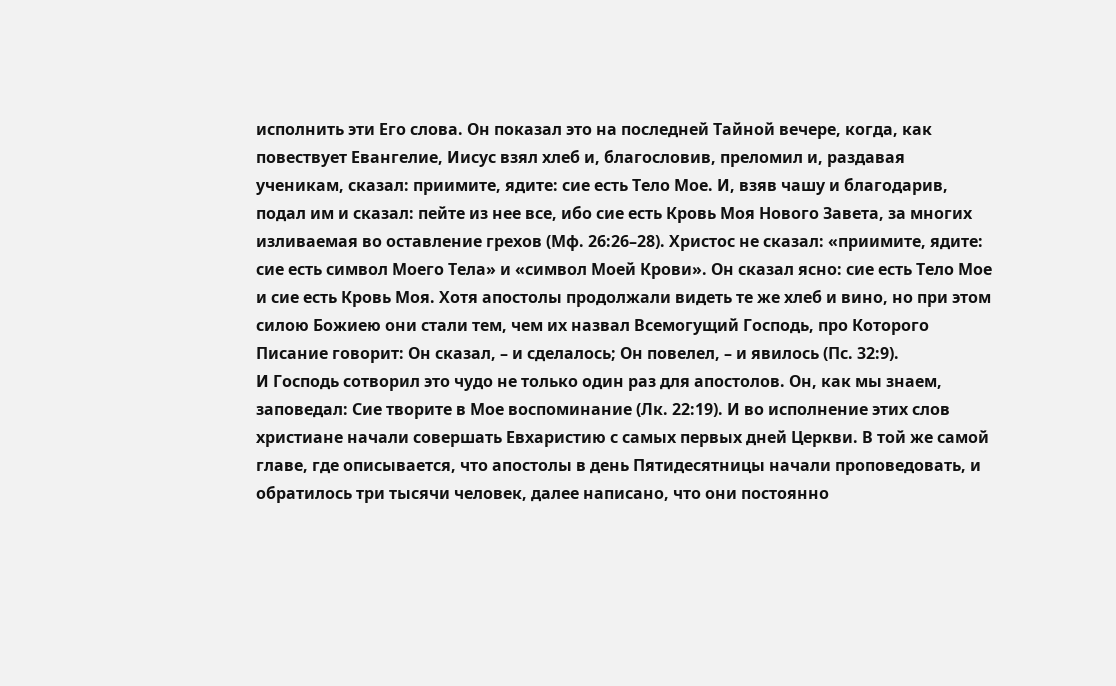исполнить эти Его слова. Он показал это на последней Тайной вечере, когда, как повествует Евангелие, Иисус взял хлеб и, благословив, преломил и, раздавая ученикам, сказал: приимите, ядите: сие есть Тело Мое. И, взяв чашу и благодарив, подал им и сказал: пейте из нее все, ибо сие есть Кровь Моя Нового Завета, за многих изливаемая во оставление грехов (Мф. 26:26–28). Христос не сказал: «приимите, ядите: сие есть символ Моего Тела» и «символ Моей Крови». Он сказал ясно: сие есть Тело Мое и сие есть Кровь Моя. Хотя апостолы продолжали видеть те же хлеб и вино, но при этом силою Божиею они стали тем, чем их назвал Всемогущий Господь, про Которого Писание говорит: Он сказал, – и сделалось; Он повелел, – и явилось (Пс. 32:9).
И Господь сотворил это чудо не только один раз для апостолов. Он, как мы знаем, заповедал: Сие творите в Мое воспоминание (Лк. 22:19). И во исполнение этих слов христиане начали совершать Евхаристию с самых первых дней Церкви. В той же самой главе, где описывается, что апостолы в день Пятидесятницы начали проповедовать, и обратилось три тысячи человек, далее написано, что они постоянно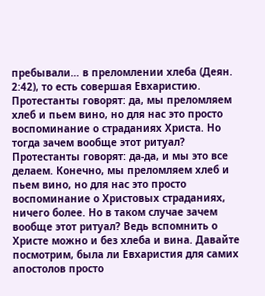пребывали… в преломлении хлеба (Деян. 2:42), то есть совершая Евхаристию.
Протестанты говорят: да, мы преломляем хлеб и пьем вино, но для нас это просто воспоминание о страданиях Христа. Но тогда зачем вообще этот ритуал?
Протестанты говорят: да-да, и мы это все делаем. Конечно, мы преломляем хлеб и пьем вино, но для нас это просто воспоминание о Христовых страданиях, ничего более. Но в таком случае зачем вообще этот ритуал? Ведь вспомнить о Христе можно и без хлеба и вина. Давайте посмотрим, была ли Евхаристия для самих апостолов просто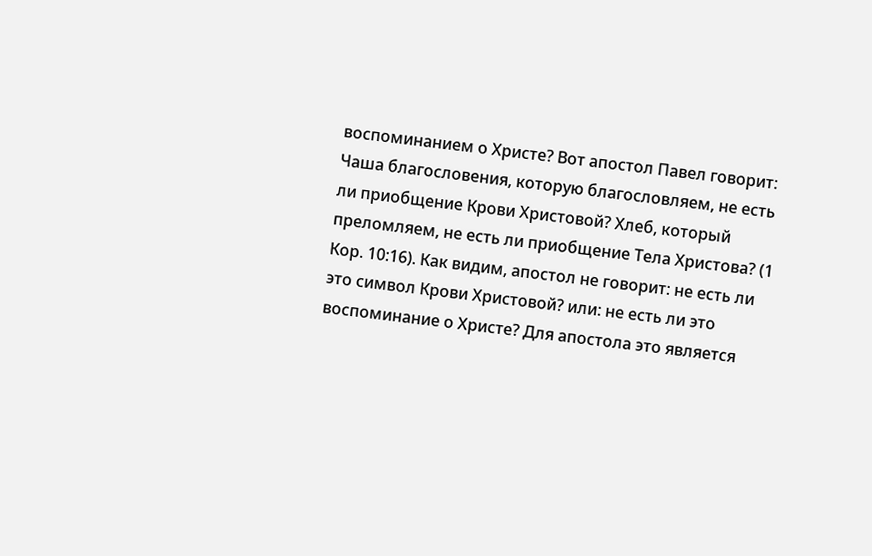воспоминанием о Христе? Вот апостол Павел говорит: Чаша благословения, которую благословляем, не есть ли приобщение Крови Христовой? Хлеб, который преломляем, не есть ли приобщение Тела Христова? (1 Кор. 10:16). Как видим, апостол не говорит: не есть ли это символ Крови Христовой? или: не есть ли это воспоминание о Христе? Для апостола это является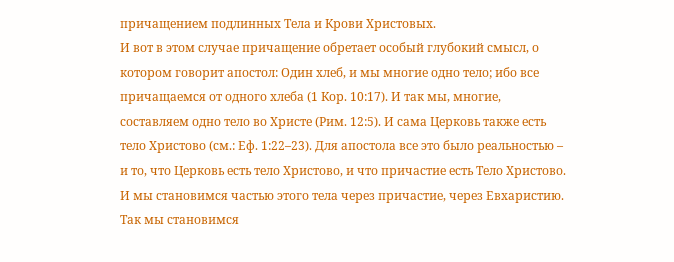причащением подлинных Тела и Крови Христовых.
И вот в этом случае причащение обретает особый глубокий смысл, о котором говорит апостол: Один хлеб, и мы многие одно тело; ибо все причащаемся от одного хлеба (1 Кор. 10:17). И так мы, многие, составляем одно тело во Христе (Рим. 12:5). И сама Церковь также есть тело Христово (см.: Еф. 1:22–23). Для апостола все это было реальностью – и то, что Церковь есть тело Христово, и что причастие есть Тело Христово. И мы становимся частью этого тела через причастие, через Евхаристию. Так мы становимся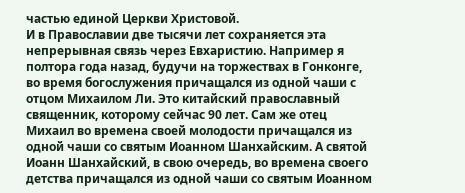частью единой Церкви Христовой.
И в Православии две тысячи лет сохраняется эта непрерывная связь через Евхаристию. Например я полтора года назад, будучи на торжествах в Гонконге, во время богослужения причащался из одной чаши с отцом Михаилом Ли. Это китайский православный священник, которому сейчас 90 лет. Сам же отец Михаил во времена своей молодости причащался из одной чаши со святым Иоанном Шанхайским. А святой Иоанн Шанхайский, в свою очередь, во времена своего детства причащался из одной чаши со святым Иоанном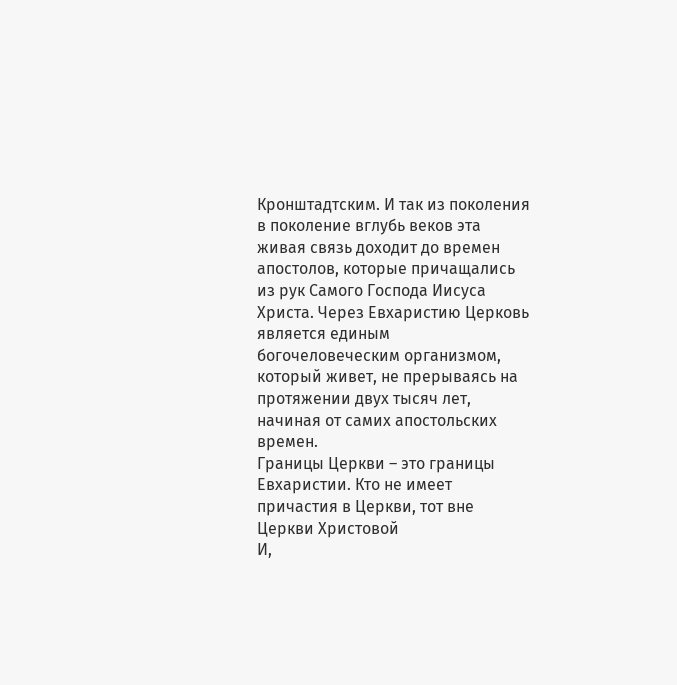Кронштадтским. И так из поколения в поколение вглубь веков эта живая связь доходит до времен апостолов, которые причащались из рук Самого Господа Иисуса Христа. Через Евхаристию Церковь является единым богочеловеческим организмом, который живет, не прерываясь на протяжении двух тысяч лет, начиная от самих апостольских времен.
Границы Церкви – это границы Евхаристии. Кто не имеет причастия в Церкви, тот вне Церкви Христовой
И,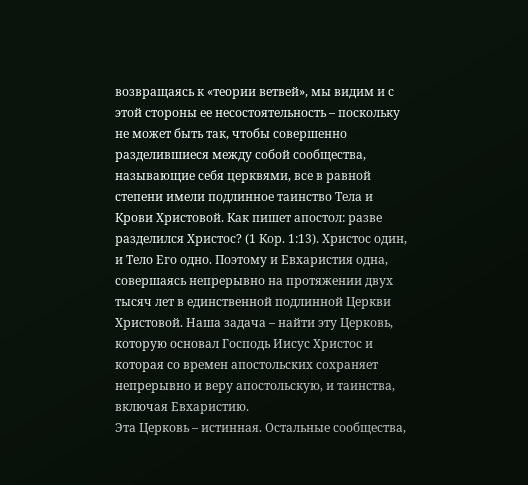возвращаясь к «теории ветвей», мы видим и с этой стороны ее несостоятельность – поскольку не может быть так, чтобы совершенно разделившиеся между собой сообщества, называющие себя церквями, все в равной степени имели подлинное таинство Тела и Крови Христовой. Как пишет апостол: разве разделился Христос? (1 Кор. 1:13). Христос один, и Тело Его одно. Поэтому и Евхаристия одна, совершаясь непрерывно на протяжении двух тысяч лет в единственной подлинной Церкви Христовой. Наша задача – найти эту Церковь, которую основал Господь Иисус Христос и которая со времен апостольских сохраняет непрерывно и веру апостольскую, и таинства, включая Евхаристию.
Эта Церковь – истинная. Остальные сообщества,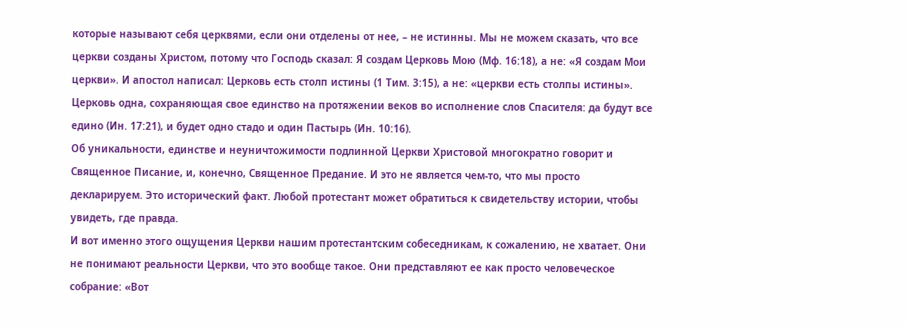которые называют себя церквями, если они отделены от нее, – не истинны. Мы не можем сказать, что все церкви созданы Христом, потому что Господь сказал: Я создам Церковь Мою (Мф. 16:18), а не: «Я создам Мои церкви». И апостол написал: Церковь есть столп истины (1 Тим. 3:15), а не: «церкви есть столпы истины». Церковь одна, сохраняющая свое единство на протяжении веков во исполнение слов Спасителя: да будут все едино (Ин. 17:21), и будет одно стадо и один Пастырь (Ин. 10:16).
Об уникальности, единстве и неуничтожимости подлинной Церкви Христовой многократно говорит и Священное Писание, и, конечно, Священное Предание. И это не является чем-то, что мы просто декларируем. Это исторический факт. Любой протестант может обратиться к свидетельству истории, чтобы увидеть, где правда.
И вот именно этого ощущения Церкви нашим протестантским собеседникам, к сожалению, не хватает. Они не понимают реальности Церкви, что это вообще такое. Они представляют ее как просто человеческое собрание: «Вот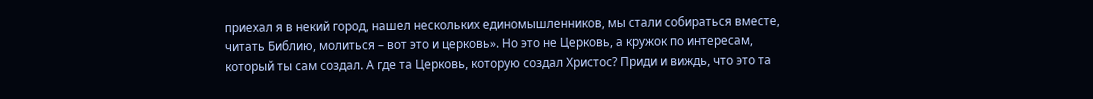приехал я в некий город, нашел нескольких единомышленников, мы стали собираться вместе, читать Библию, молиться – вот это и церковь». Но это не Церковь, а кружок по интересам, который ты сам создал. А где та Церковь, которую создал Христос? Приди и виждь, что это та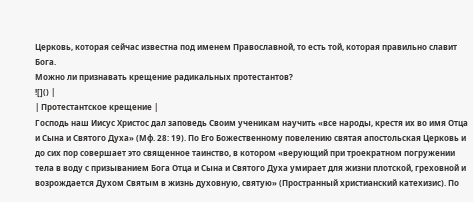Церковь, которая сейчас известна под именем Православной, то есть той, которая правильно славит Бога.
Можно ли признавать крещение радикальных протестантов?
![]() |
| Протестантское крещение |
Господь наш Иисус Христос дал заповедь Своим ученикам научить «все народы, крестя их во имя Отца и Сына и Святого Духа» (Мф. 28: 19). По Его Божественному повелению святая апостольская Церковь и до сих пор совершает это священное таинство, в котором «верующий при троекратном погружении тела в воду с призыванием Бога Отца и Сына и Святого Духа умирает для жизни плотской, греховной и возрождается Духом Святым в жизнь духовную, святую» (Пространный христианский катехизис). По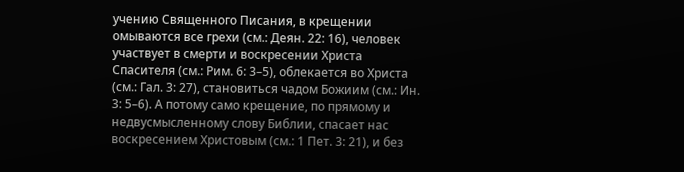учению Священного Писания, в крещении омываются все грехи (см.: Деян. 22: 16), человек участвует в смерти и воскресении Христа Спасителя (см.: Рим. 6: 3–5), облекается во Христа (см.: Гал. 3: 27), становиться чадом Божиим (см.: Ин. 3: 5–6). А потому само крещение, по прямому и недвусмысленному слову Библии, спасает нас воскресением Христовым (см.: 1 Пет. 3: 21), и без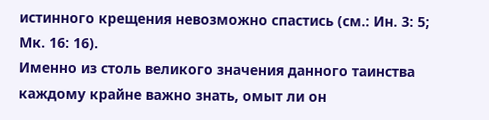истинного крещения невозможно спастись (см.: Ин. 3: 5; Мк. 16: 16).
Именно из столь великого значения данного таинства каждому крайне важно знать, омыт ли он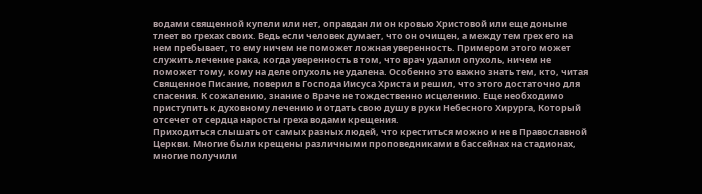водами священной купели или нет, оправдан ли он кровью Христовой или еще доныне тлеет во грехах своих. Ведь если человек думает, что он очищен, а между тем грех его на нем пребывает, то ему ничем не поможет ложная уверенность. Примером этого может служить лечение рака, когда уверенность в том, что врач удалил опухоль, ничем не поможет тому, кому на деле опухоль не удалена. Особенно это важно знать тем, кто, читая Священное Писание, поверил в Господа Иисуса Христа и решил, что этого достаточно для спасения. К сожалению, знание о Враче не тождественно исцелению. Еще необходимо приступить к духовному лечению и отдать свою душу в руки Небесного Хирурга, Который отсечет от сердца наросты греха водами крещения.
Приходиться слышать от самых разных людей, что креститься можно и не в Православной Церкви. Многие были крещены различными проповедниками в бассейнах на стадионах, многие получили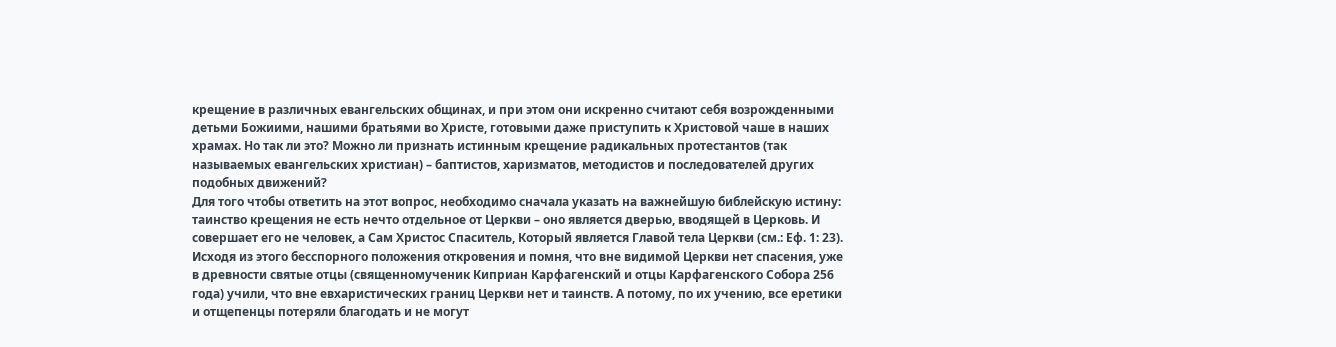крещение в различных евангельских общинах, и при этом они искренно считают себя возрожденными детьми Божиими, нашими братьями во Христе, готовыми даже приступить к Христовой чаше в наших храмах. Но так ли это? Можно ли признать истинным крещение радикальных протестантов (так называемых евангельских христиан) – баптистов, харизматов, методистов и последователей других подобных движений?
Для того чтобы ответить на этот вопрос, необходимо сначала указать на важнейшую библейскую истину: таинство крещения не есть нечто отдельное от Церкви – оно является дверью, вводящей в Церковь. И совершает его не человек, а Сам Христос Спаситель, Который является Главой тела Церкви (см.: Еф. 1: 23). Исходя из этого бесспорного положения откровения и помня, что вне видимой Церкви нет спасения, уже в древности святые отцы (священномученик Киприан Карфагенский и отцы Карфагенского Собора 256 года) учили, что вне евхаристических границ Церкви нет и таинств. А потому, по их учению, все еретики и отщепенцы потеряли благодать и не могут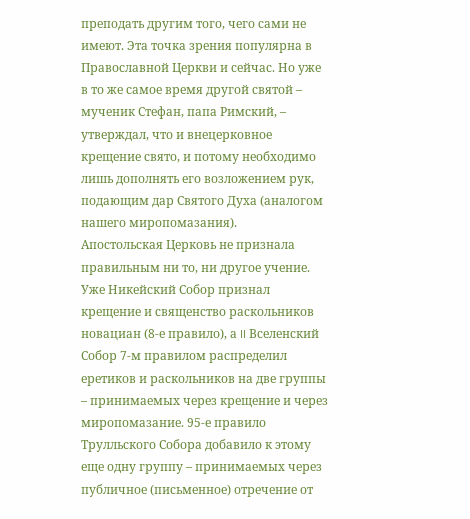преподать другим того, чего сами не имеют. Эта точка зрения популярна в Православной Церкви и сейчас. Но уже в то же самое время другой святой – мученик Стефан, папа Римский, – утверждал, что и внецерковное крещение свято, и потому необходимо лишь дополнять его возложением рук, подающим дар Святого Духа (аналогом нашего миропомазания).
Апостольская Церковь не признала правильным ни то, ни другое учение. Уже Никейский Собор признал крещение и священство раскольников новациан (8-е правило), а II Вселенский Собор 7-м правилом распределил еретиков и раскольников на две группы – принимаемых через крещение и через миропомазание. 95-е правило Трулльского Собора добавило к этому еще одну группу – принимаемых через публичное (письменное) отречение от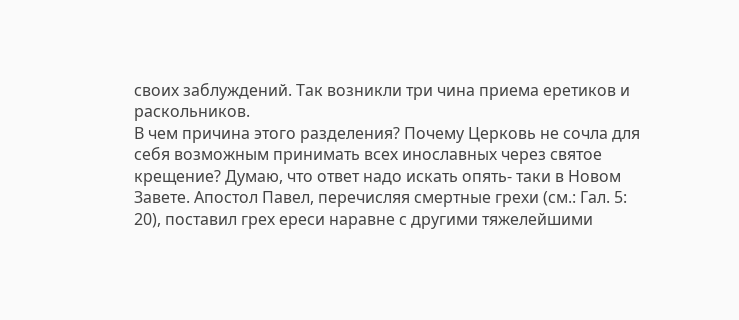своих заблуждений. Так возникли три чина приема еретиков и раскольников.
В чем причина этого разделения? Почему Церковь не сочла для себя возможным принимать всех инославных через святое крещение? Думаю, что ответ надо искать опять- таки в Новом Завете. Апостол Павел, перечисляя смертные грехи (см.: Гал. 5: 20), поставил грех ереси наравне с другими тяжелейшими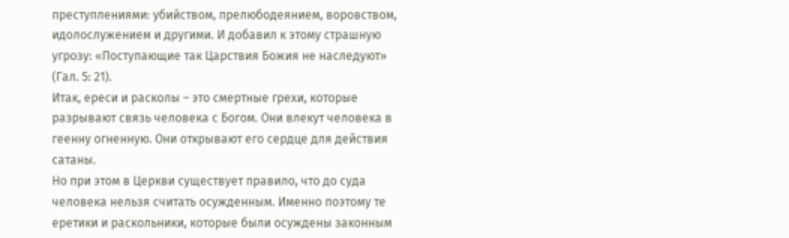преступлениями: убийством, прелюбодеянием, воровством, идолослужением и другими. И добавил к этому страшную угрозу: «Поступающие так Царствия Божия не наследуют» (Гал. 5: 21).
Итак, ереси и расколы – это смертные грехи, которые разрывают связь человека с Богом. Они влекут человека в геенну огненную. Они открывают его сердце для действия сатаны.
Но при этом в Церкви существует правило, что до суда человека нельзя считать осужденным. Именно поэтому те еретики и раскольники, которые были осуждены законным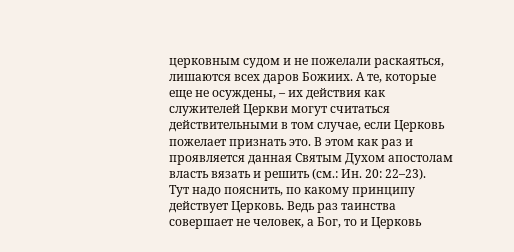церковным судом и не пожелали раскаяться, лишаются всех даров Божиих. А те, которые еще не осуждены, – их действия как служителей Церкви могут считаться действительными в том случае, если Церковь пожелает признать это. В этом как раз и проявляется данная Святым Духом апостолам власть вязать и решить (см.: Ин. 20: 22–23).
Тут надо пояснить, по какому принципу действует Церковь. Ведь раз таинства совершает не человек, а Бог, то и Церковь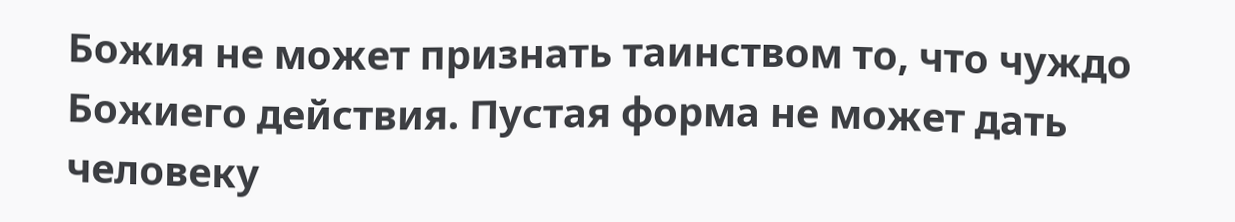Божия не может признать таинством то, что чуждо Божиего действия. Пустая форма не может дать человеку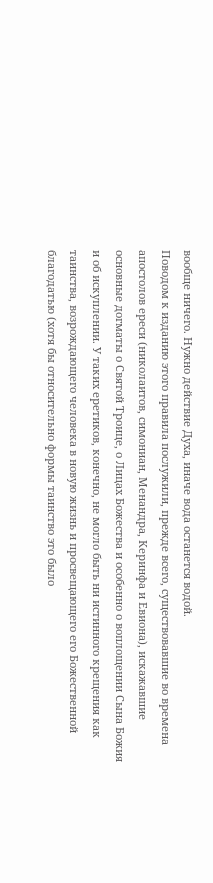вообще ничего. Нужно действие Духа, иначе вода останется водой.
Поводом к изданию этого правила послужили, прежде всего, существовавшие во времена апостолов ереси (николаитов, симониан, Менандра, Керинфа и Евиона), искажавшие основные догматы о Святой Троице, о Лицах Божества и особенно о воплощении Сына Божия и об искуплении. У таких еретиков, конечно, не могло быть ни истинного крещения как таинства, возрождающего человека в новую жизнь и просвещающего его Божественной благодатью (хотя бы относительно формы таинство это было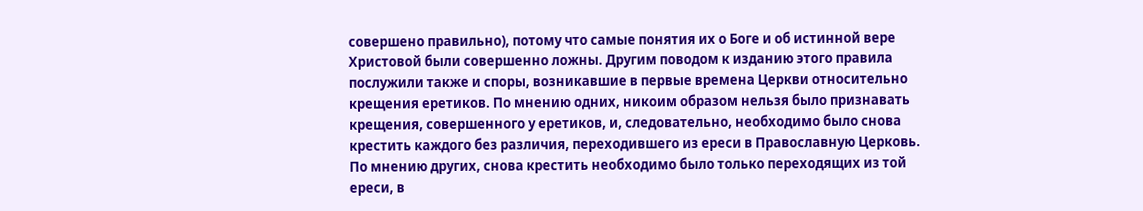совершено правильно), потому что самые понятия их о Боге и об истинной вере Христовой были совершенно ложны. Другим поводом к изданию этого правила послужили также и споры, возникавшие в первые времена Церкви относительно крещения еретиков. По мнению одних, никоим образом нельзя было признавать крещения, совершенного у еретиков, и, следовательно, необходимо было снова крестить каждого без различия, переходившего из ереси в Православную Церковь. По мнению других, снова крестить необходимо было только переходящих из той ереси, в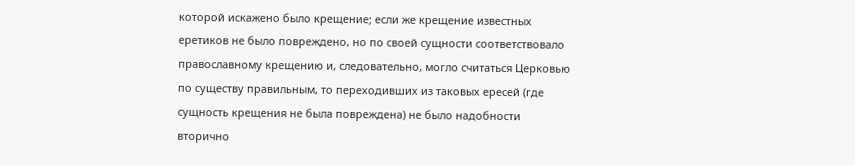которой искажено было крещение; если же крещение известных еретиков не было повреждено, но по своей сущности соответствовало православному крещению и, следовательно, могло считаться Церковью по существу правильным, то переходивших из таковых ересей (где сущность крещения не была повреждена) не было надобности вторично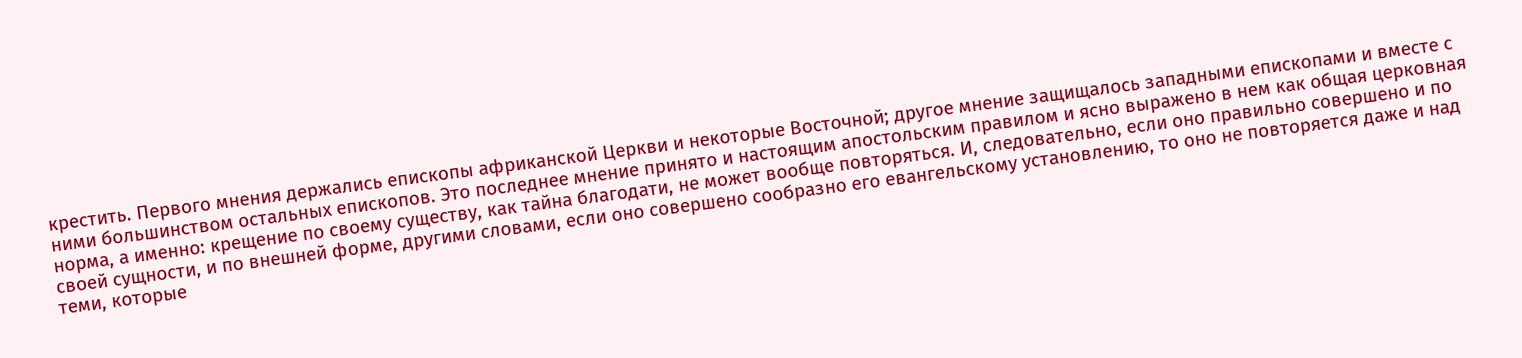крестить. Первого мнения держались епископы африканской Церкви и некоторые Восточной; другое мнение защищалось западными епископами и вместе с ними большинством остальных епископов. Это последнее мнение принято и настоящим апостольским правилом и ясно выражено в нем как общая церковная норма, а именно: крещение по своему существу, как тайна благодати, не может вообще повторяться. И, следовательно, если оно правильно совершено и по своей сущности, и по внешней форме, другими словами, если оно совершено сообразно его евангельскому установлению, то оно не повторяется даже и над теми, которые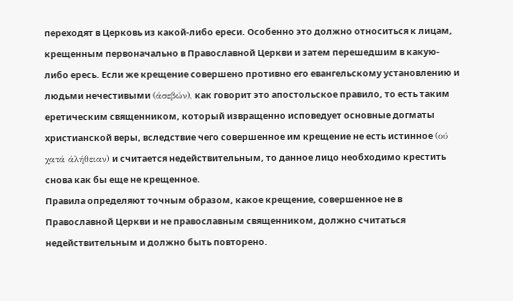переходят в Церковь из какой-либо ереси. Особенно это должно относиться к лицам, крещенным первоначально в Православной Церкви и затем перешедшим в какую-либо ересь. Если же крещение совершено противно его евангельскому установлению и людьми нечестивыми (άσεβών), как говорит это апостольское правило, то есть таким еретическим священником, который извращенно исповедует основные догматы христианской веры, вследствие чего совершенное им крещение не есть истинное (ού χατά άλήθειαν) и считается недействительным, то данное лицо необходимо крестить снова как бы еще не крещенное.
Правила определяют точным образом, какое крещение, совершенное не в Православной Церкви и не православным священником, должно считаться недействительным и должно быть повторено.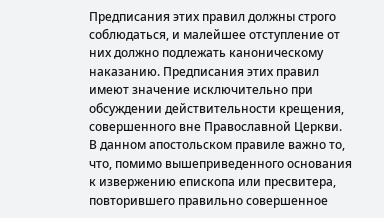Предписания этих правил должны строго соблюдаться, и малейшее отступление от них должно подлежать каноническому наказанию. Предписания этих правил имеют значение исключительно при обсуждении действительности крещения, совершенного вне Православной Церкви.
В данном апостольском правиле важно то, что, помимо вышеприведенного основания к извержению епископа или пресвитера, повторившего правильно совершенное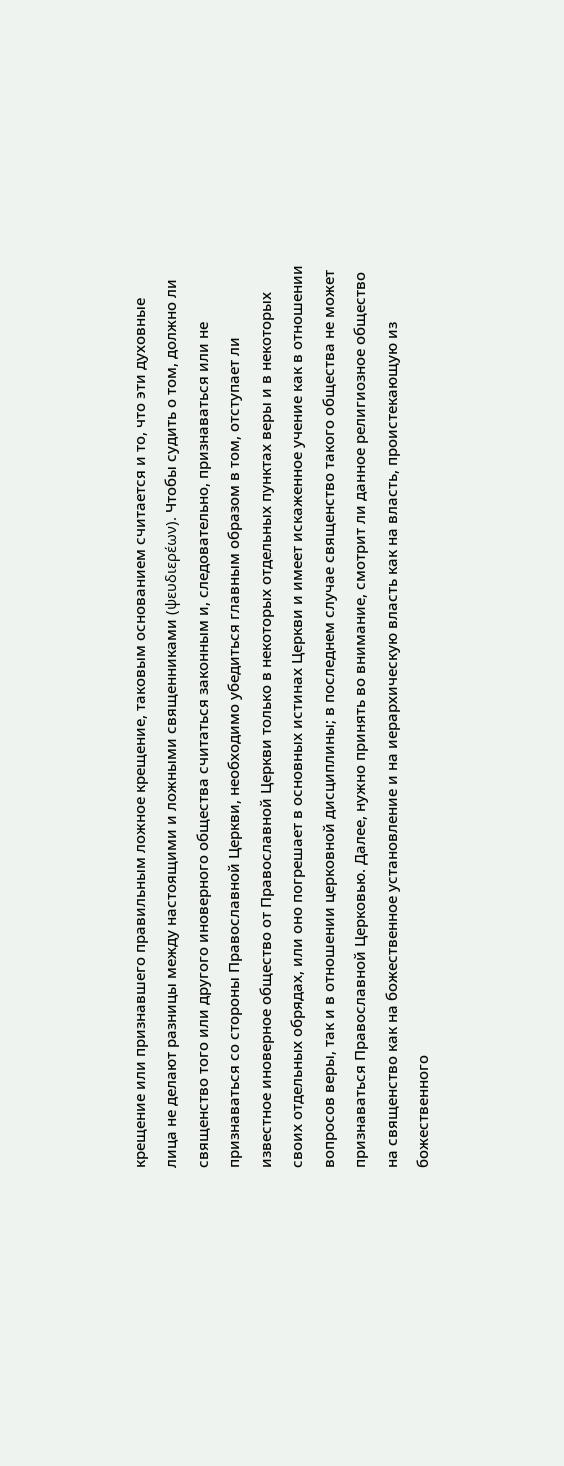крещение или признавшего правильным ложное крещение, таковым основанием считается и то, что эти духовные лица не делают разницы между настоящими и ложными священниками (ψευδιερέων). Чтобы судить о том, должно ли священство того или другого иноверного общества считаться законным и, следовательно, признаваться или не признаваться со стороны Православной Церкви, необходимо убедиться главным образом в том, отступает ли известное иноверное общество от Православной Церкви только в некоторых отдельных пунктах веры и в некоторых своих отдельных обрядах, или оно погрешает в основных истинах Церкви и имеет искаженное учение как в отношении вопросов веры, так и в отношении церковной дисциплины; в последнем случае священство такого общества не может признаваться Православной Церковью. Далее, нужно принять во внимание, смотрит ли данное религиозное общество на священство как на божественное установление и на иерархическую власть как на власть, проистекающую из божественного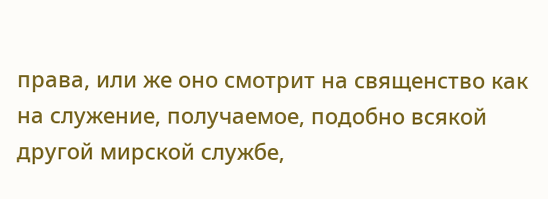права, или же оно смотрит на священство как на служение, получаемое, подобно всякой другой мирской службе,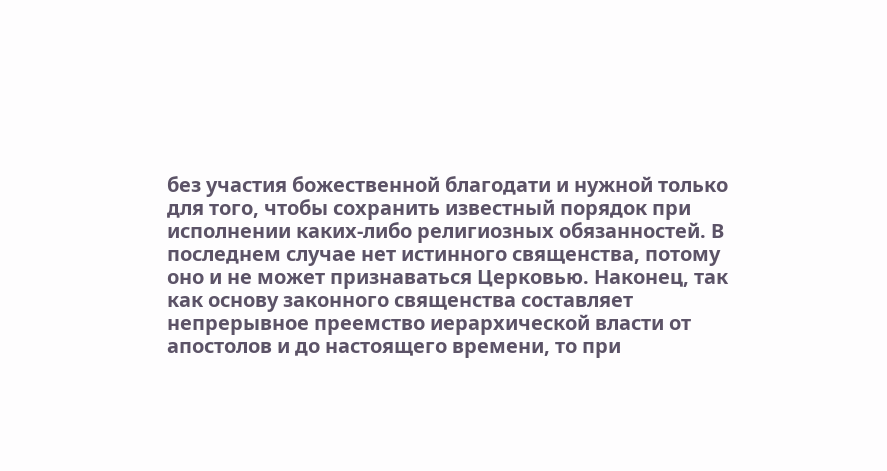без участия божественной благодати и нужной только для того, чтобы сохранить известный порядок при исполнении каких-либо религиозных обязанностей. В последнем случае нет истинного священства, потому оно и не может признаваться Церковью. Наконец, так как основу законного священства составляет непрерывное преемство иерархической власти от апостолов и до настоящего времени, то при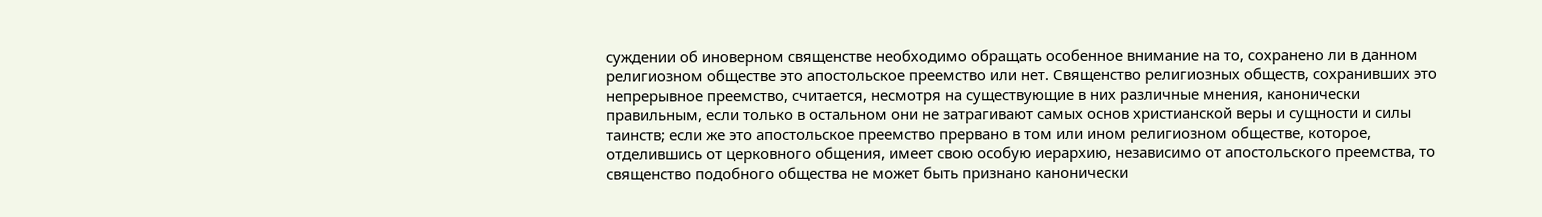суждении об иноверном священстве необходимо обращать особенное внимание на то, сохранено ли в данном религиозном обществе это апостольское преемство или нет. Священство религиозных обществ, сохранивших это непрерывное преемство, считается, несмотря на существующие в них различные мнения, канонически правильным, если только в остальном они не затрагивают самых основ христианской веры и сущности и силы таинств; если же это апостольское преемство прервано в том или ином религиозном обществе, которое, отделившись от церковного общения, имеет свою особую иерархию, независимо от апостольского преемства, то священство подобного общества не может быть признано канонически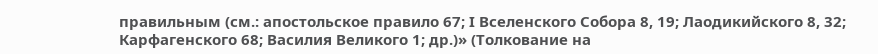правильным (см.: апостольское правило 67; I Вселенского Собора 8, 19; Лаодикийского 8, 32; Карфагенского 68; Василия Великого 1; др.)» (Толкование на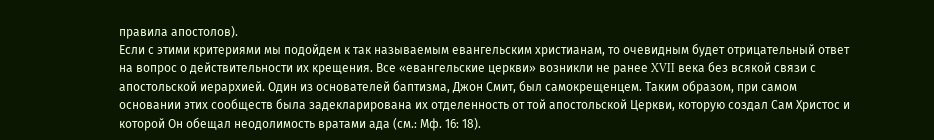правила апостолов).
Если с этими критериями мы подойдем к так называемым евангельским христианам, то очевидным будет отрицательный ответ на вопрос о действительности их крещения. Все «евангельские церкви» возникли не ранее XVII века без всякой связи с апостольской иерархией. Один из основателей баптизма, Джон Смит, был самокрещенцем. Таким образом, при самом основании этих сообществ была задекларирована их отделенность от той апостольской Церкви, которую создал Сам Христос и которой Он обещал неодолимость вратами ада (см.: Мф. 16: 18).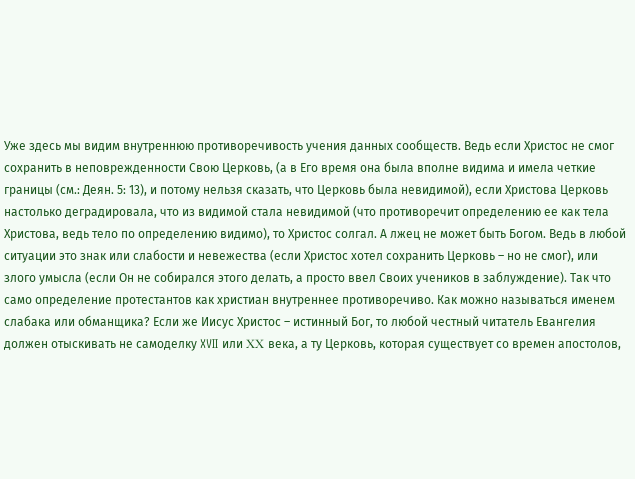Уже здесь мы видим внутреннюю противоречивость учения данных сообществ. Ведь если Христос не смог сохранить в неповрежденности Свою Церковь, (а в Его время она была вполне видима и имела четкие границы (см.: Деян. 5: 13), и потому нельзя сказать, что Церковь была невидимой), если Христова Церковь настолько деградировала, что из видимой стала невидимой (что противоречит определению ее как тела Христова, ведь тело по определению видимо), то Христос солгал. А лжец не может быть Богом. Ведь в любой ситуации это знак или слабости и невежества (если Христос хотел сохранить Церковь – но не смог), или злого умысла (если Он не собирался этого делать, а просто ввел Своих учеников в заблуждение). Так что само определение протестантов как христиан внутреннее противоречиво. Как можно называться именем слабака или обманщика? Если же Иисус Христос – истинный Бог, то любой честный читатель Евангелия должен отыскивать не самоделку XVII или ΧΧ века, а ту Церковь, которая существует со времен апостолов,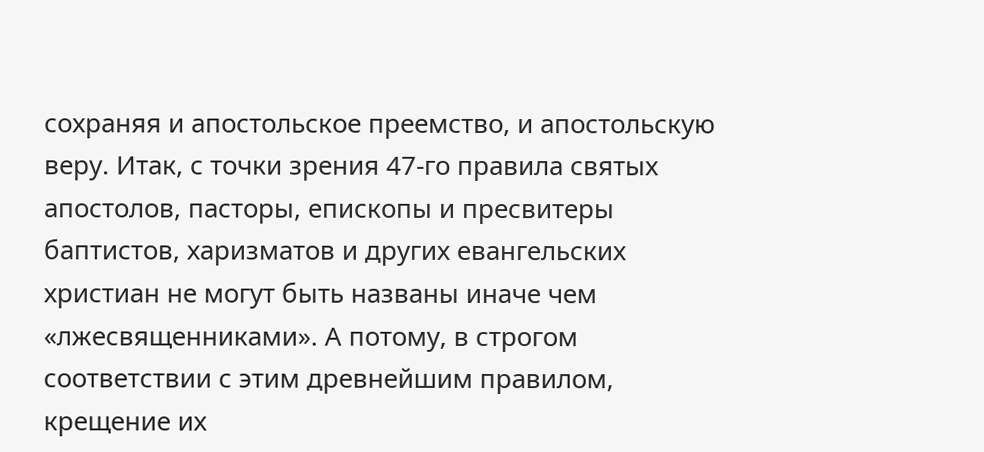сохраняя и апостольское преемство, и апостольскую веру. Итак, с точки зрения 47-го правила святых апостолов, пасторы, епископы и пресвитеры баптистов, харизматов и других евангельских христиан не могут быть названы иначе чем «лжесвященниками». А потому, в строгом соответствии с этим древнейшим правилом, крещение их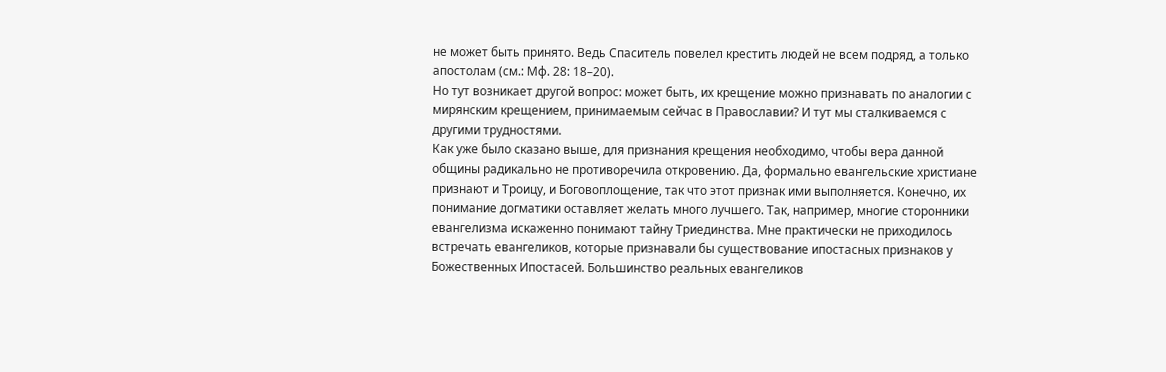не может быть принято. Ведь Спаситель повелел крестить людей не всем подряд, а только апостолам (см.: Мф. 28: 18–20).
Но тут возникает другой вопрос: может быть, их крещение можно признавать по аналогии с мирянским крещением, принимаемым сейчас в Православии? И тут мы сталкиваемся с другими трудностями.
Как уже было сказано выше, для признания крещения необходимо, чтобы вера данной общины радикально не противоречила откровению. Да, формально евангельские христиане признают и Троицу, и Боговоплощение, так что этот признак ими выполняется. Конечно, их понимание догматики оставляет желать много лучшего. Так, например, многие сторонники евангелизма искаженно понимают тайну Триединства. Мне практически не приходилось встречать евангеликов, которые признавали бы существование ипостасных признаков у Божественных Ипостасей. Большинство реальных евангеликов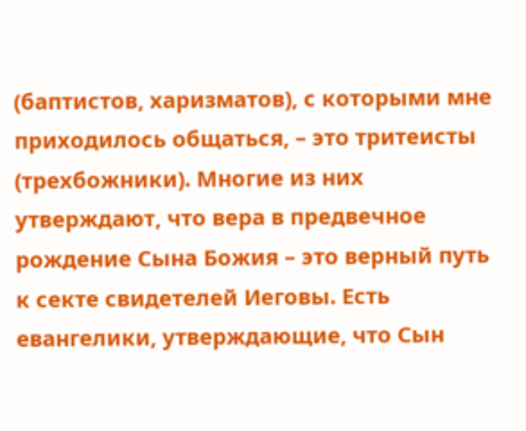(баптистов, харизматов), с которыми мне приходилось общаться, – это тритеисты (трехбожники). Многие из них утверждают, что вера в предвечное рождение Сына Божия – это верный путь к секте свидетелей Иеговы. Есть евангелики, утверждающие, что Сын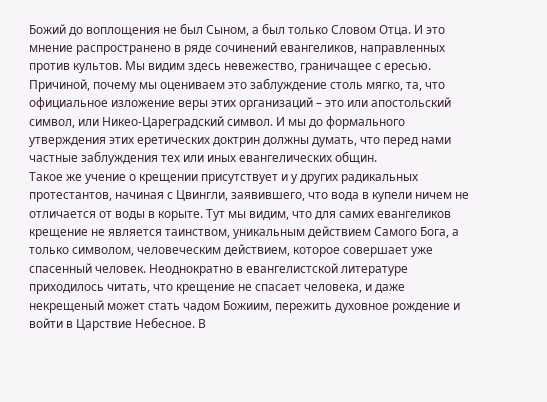Божий до воплощения не был Сыном, а был только Словом Отца. И это мнение распространено в ряде сочинений евангеликов, направленных против культов. Мы видим здесь невежество, граничащее с ересью. Причиной, почему мы оцениваем это заблуждение столь мягко, та, что официальное изложение веры этих организаций – это или апостольский символ, или Никео-Цареградский символ. И мы до формального утверждения этих еретических доктрин должны думать, что перед нами частные заблуждения тех или иных евангелических общин.
Такое же учение о крещении присутствует и у других радикальных протестантов, начиная с Цвингли, заявившего, что вода в купели ничем не отличается от воды в корыте. Тут мы видим, что для самих евангеликов крещение не является таинством, уникальным действием Самого Бога, а только символом, человеческим действием, которое совершает уже спасенный человек. Неоднократно в евангелистской литературе приходилось читать, что крещение не спасает человека, и даже некрещеный может стать чадом Божиим, пережить духовное рождение и войти в Царствие Небесное. В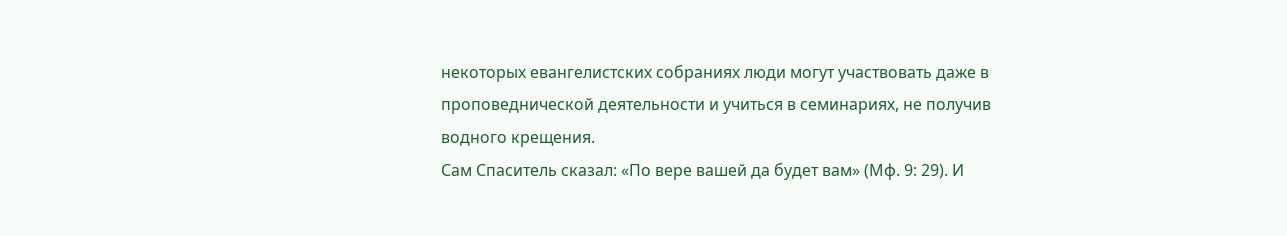некоторых евангелистских собраниях люди могут участвовать даже в проповеднической деятельности и учиться в семинариях, не получив водного крещения.
Сам Спаситель сказал: «По вере вашей да будет вам» (Мф. 9: 29). И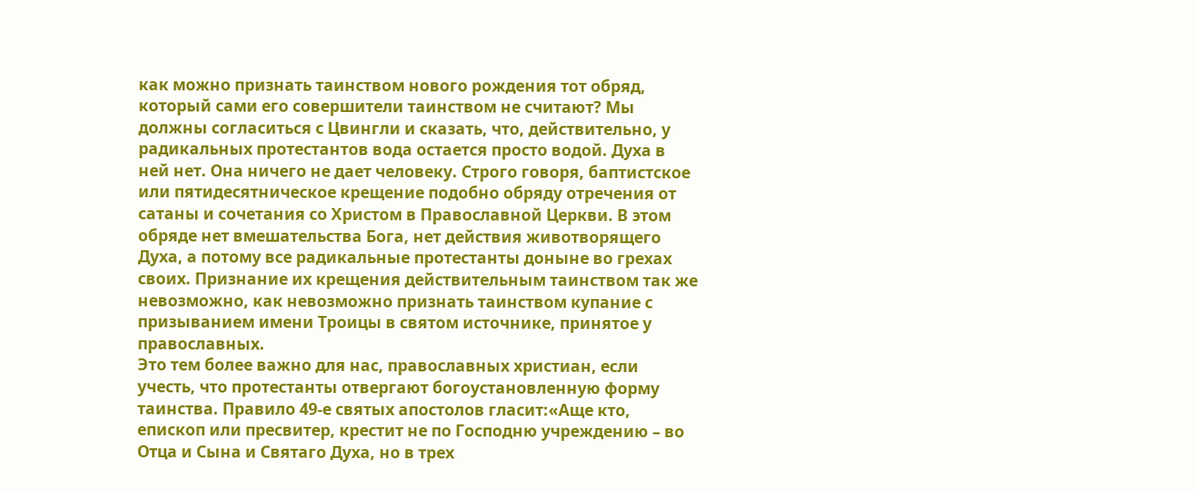как можно признать таинством нового рождения тот обряд, который сами его совершители таинством не считают? Мы должны согласиться с Цвингли и сказать, что, действительно, у радикальных протестантов вода остается просто водой. Духа в ней нет. Она ничего не дает человеку. Строго говоря, баптистское или пятидесятническое крещение подобно обряду отречения от сатаны и сочетания со Христом в Православной Церкви. В этом обряде нет вмешательства Бога, нет действия животворящего Духа, а потому все радикальные протестанты доныне во грехах своих. Признание их крещения действительным таинством так же невозможно, как невозможно признать таинством купание с призыванием имени Троицы в святом источнике, принятое у православных.
Это тем более важно для нас, православных христиан, если учесть, что протестанты отвергают богоустановленную форму таинства. Правило 49-е святых апостолов гласит:«Аще кто, епископ или пресвитер, крестит не по Господню учреждению – во Отца и Сына и Святаго Духа, но в трех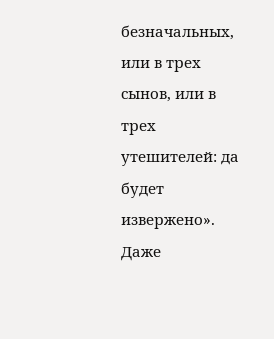безначальных, или в трех сынов, или в трех утешителей: да будет извержено».
Даже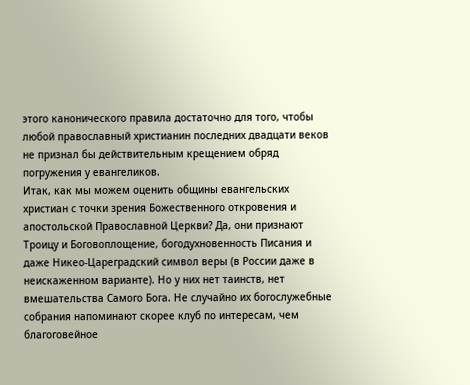этого канонического правила достаточно для того, чтобы любой православный христианин последних двадцати веков не признал бы действительным крещением обряд погружения у евангеликов.
Итак, как мы можем оценить общины евангельских христиан с точки зрения Божественного откровения и апостольской Православной Церкви? Да, они признают Троицу и Боговоплощение, богодухновенность Писания и даже Никео-Цареградский символ веры (в России даже в неискаженном варианте). Но у них нет таинств, нет вмешательства Самого Бога. Не случайно их богослужебные собрания напоминают скорее клуб по интересам, чем благоговейное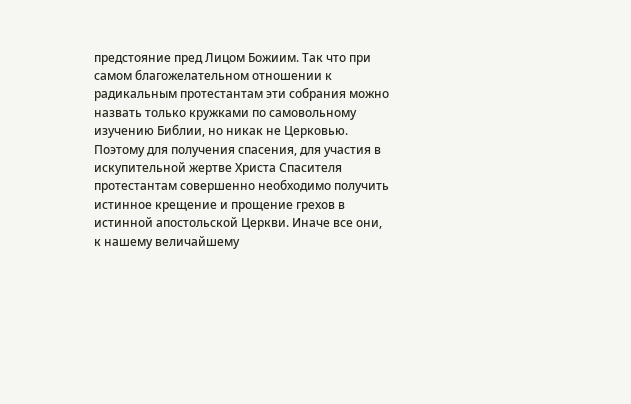предстояние пред Лицом Божиим. Так что при самом благожелательном отношении к радикальным протестантам эти собрания можно назвать только кружками по самовольному изучению Библии, но никак не Церковью. Поэтому для получения спасения, для участия в искупительной жертве Христа Спасителя протестантам совершенно необходимо получить истинное крещение и прощение грехов в истинной апостольской Церкви. Иначе все они, к нашему величайшему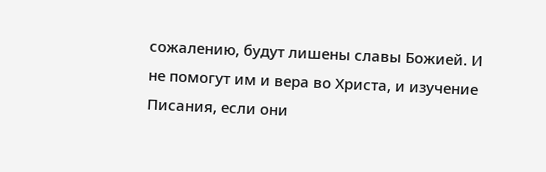сожалению, будут лишены славы Божией. И не помогут им и вера во Христа, и изучение Писания, если они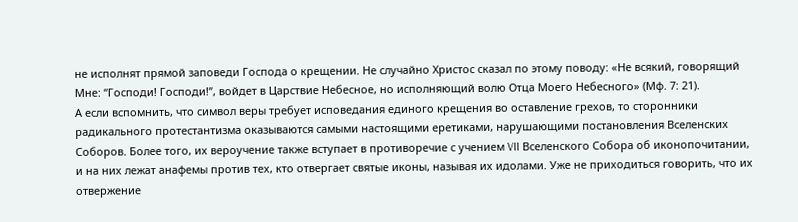не исполнят прямой заповеди Господа о крещении. Не случайно Христос сказал по этому поводу: «Не всякий, говорящий Мне: “Господи! Господи!”, войдет в Царствие Небесное, но исполняющий волю Отца Моего Небесного» (Мф. 7: 21).
А если вспомнить, что символ веры требует исповедания единого крещения во оставление грехов, то сторонники радикального протестантизма оказываются самыми настоящими еретиками, нарушающими постановления Вселенских Соборов. Более того, их вероучение также вступает в противоречие с учением VII Вселенского Собора об иконопочитании, и на них лежат анафемы против тех, кто отвергает святые иконы, называя их идолами. Уже не приходиться говорить, что их отвержение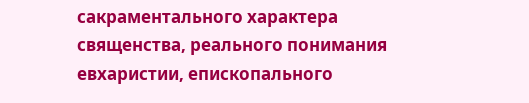сакраментального характера священства, реального понимания евхаристии, епископального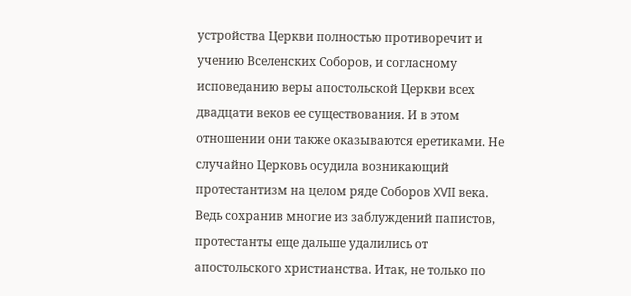устройства Церкви полностью противоречит и учению Вселенских Соборов, и согласному исповеданию веры апостольской Церкви всех двадцати веков ее существования. И в этом отношении они также оказываются еретиками. Не случайно Церковь осудила возникающий протестантизм на целом ряде Соборов XVII века. Ведь сохранив многие из заблуждений папистов, протестанты еще дальше удалились от апостольского христианства. Итак, не только по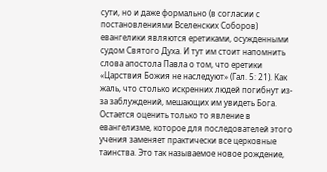сути, но и даже формально (в согласии с постановлениями Вселенских Соборов) евангелики являются еретиками, осужденными судом Святого Духа. И тут им стоит напомнить слова апостола Павла о том, что еретики «Царствия Божия не наследуют» (Гал. 5: 21). Как жаль, что столько искренних людей погибнут из-за заблуждений, мешающих им увидеть Бога.
Остается оценить только то явление в евангелизме, которое для последователей этого учения заменяет практически все церковные таинства. Это так называемое новое рождение,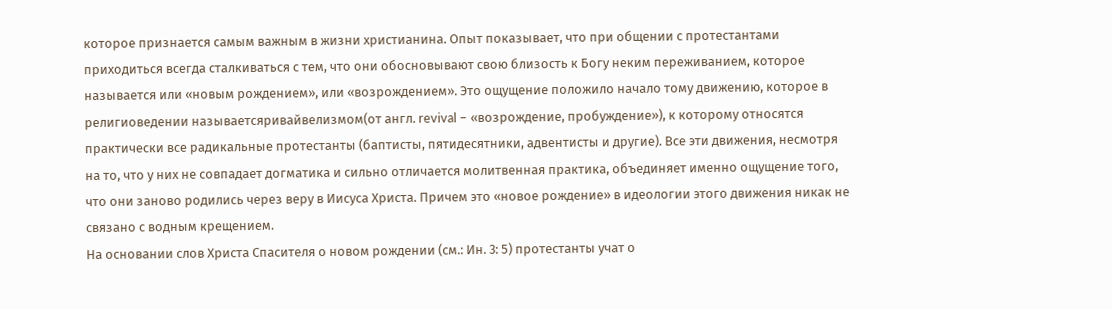которое признается самым важным в жизни христианина. Опыт показывает, что при общении с протестантами приходиться всегда сталкиваться с тем, что они обосновывают свою близость к Богу неким переживанием, которое называется или «новым рождением», или «возрождением». Это ощущение положило начало тому движению, которое в религиоведении называетсяривайвелизмом(от англ. revival – «возрождение, пробуждение»), к которому относятся практически все радикальные протестанты (баптисты, пятидесятники, адвентисты и другие). Все эти движения, несмотря на то, что у них не совпадает догматика и сильно отличается молитвенная практика, объединяет именно ощущение того, что они заново родились через веру в Иисуса Христа. Причем это «новое рождение» в идеологии этого движения никак не связано с водным крещением.
На основании слов Христа Спасителя о новом рождении (см.: Ин. 3: 5) протестанты учат о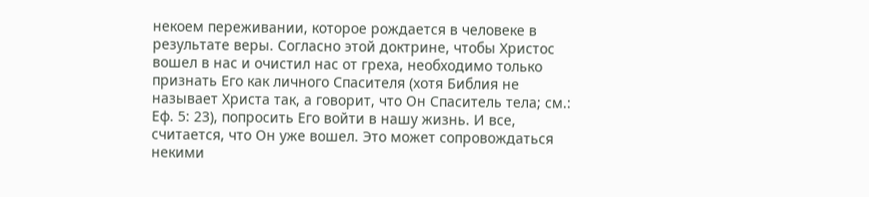некоем переживании, которое рождается в человеке в результате веры. Согласно этой доктрине, чтобы Христос вошел в нас и очистил нас от греха, необходимо только признать Его как личного Спасителя (хотя Библия не называет Христа так, а говорит, что Он Спаситель тела; см.: Еф. 5: 23), попросить Его войти в нашу жизнь. И все, считается, что Он уже вошел. Это может сопровождаться некими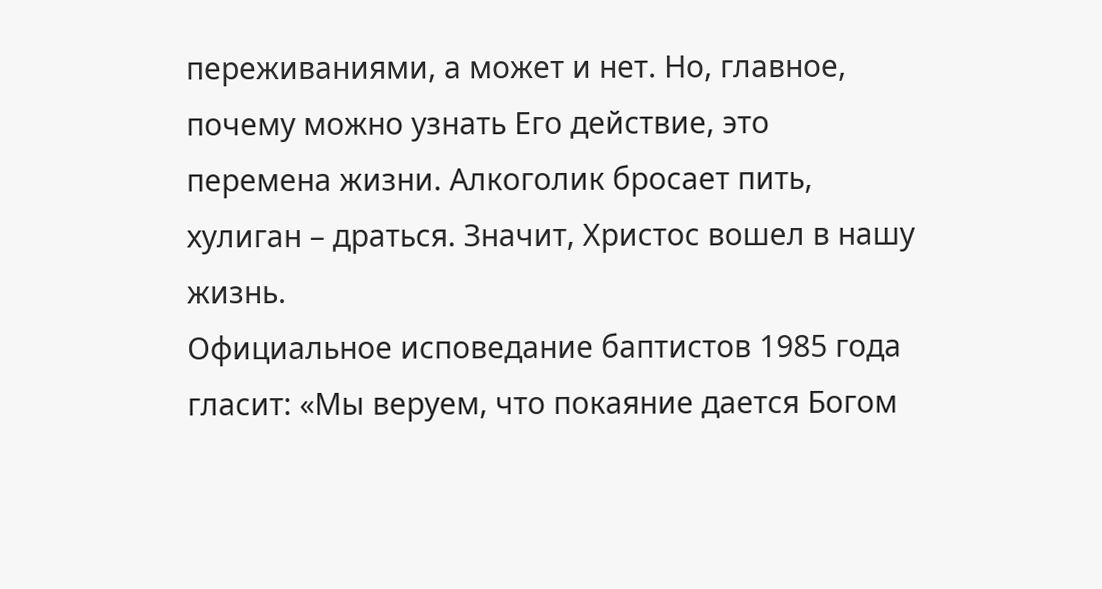переживаниями, а может и нет. Но, главное, почему можно узнать Его действие, это перемена жизни. Алкоголик бросает пить, хулиган – драться. Значит, Христос вошел в нашу жизнь.
Официальное исповедание баптистов 1985 года гласит: «Мы веруем, что покаяние дается Богом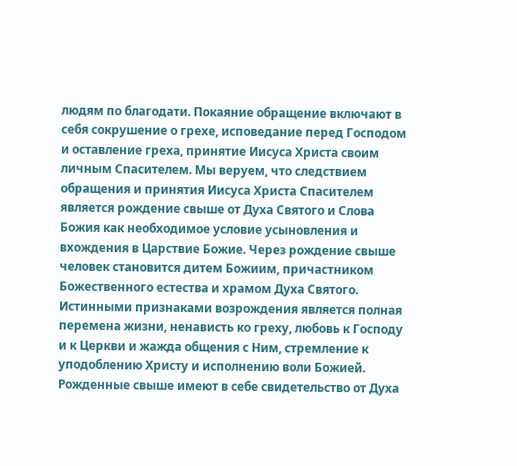людям по благодати. Покаяние обращение включают в себя сокрушение о грехе, исповедание перед Господом и оставление греха, принятие Иисуса Христа своим личным Спасителем. Мы веруем, что следствием обращения и принятия Иисуса Христа Спасителем является рождение свыше от Духа Святого и Слова Божия как необходимое условие усыновления и вхождения в Царствие Божие. Через рождение свыше человек становится дитем Божиим, причастником Божественного естества и храмом Духа Святого. Истинными признаками возрождения является полная перемена жизни, ненависть ко греху, любовь к Господу и к Церкви и жажда общения с Ним, стремление к уподоблению Христу и исполнению воли Божией. Рожденные свыше имеют в себе свидетельство от Духа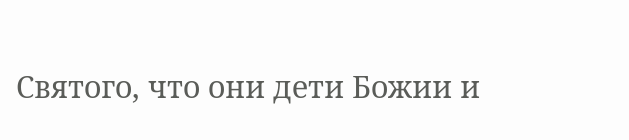Святого, что они дети Божии и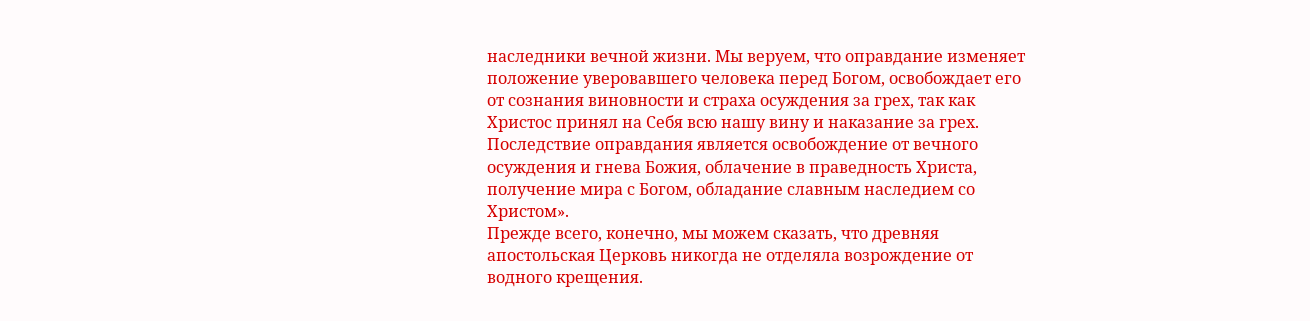наследники вечной жизни. Мы веруем, что оправдание изменяет положение уверовавшего человека перед Богом, освобождает его от сознания виновности и страха осуждения за грех, так как Христос принял на Себя всю нашу вину и наказание за грех. Последствие оправдания является освобождение от вечного осуждения и гнева Божия, облачение в праведность Христа, получение мира с Богом, обладание славным наследием со Христом».
Прежде всего, конечно, мы можем сказать, что древняя апостольская Церковь никогда не отделяла возрождение от водного крещения.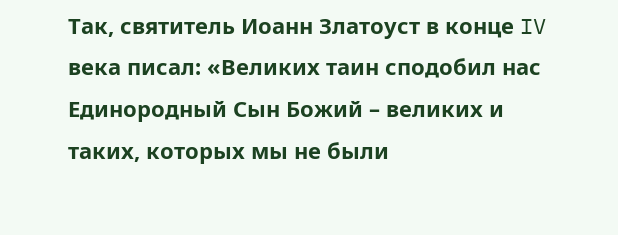Так, святитель Иоанн Златоуст в конце IV века писал: «Великих таин сподобил нас Единородный Сын Божий – великих и таких, которых мы не были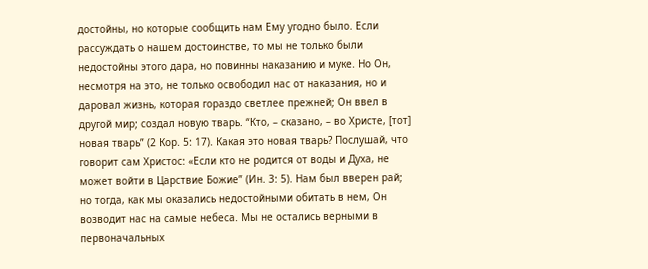достойны, но которые сообщить нам Ему угодно было. Если рассуждать о нашем достоинстве, то мы не только были недостойны этого дара, но повинны наказанию и муке. Но Он, несмотря на это, не только освободил нас от наказания, но и даровал жизнь, которая гораздо светлее прежней; Он ввел в другой мир; создал новую тварь. “Кто, – сказано, – во Христе, [тот] новая тварь” (2 Кор. 5: 17). Какая это новая тварь? Послушай, что говорит сам Христос: «Если кто не родится от воды и Духа, не может войти в Царствие Божие” (Ин. 3: 5). Нам был вверен рай; но тогда, как мы оказались недостойными обитать в нем, Он возводит нас на самые небеса. Мы не остались верными в первоначальных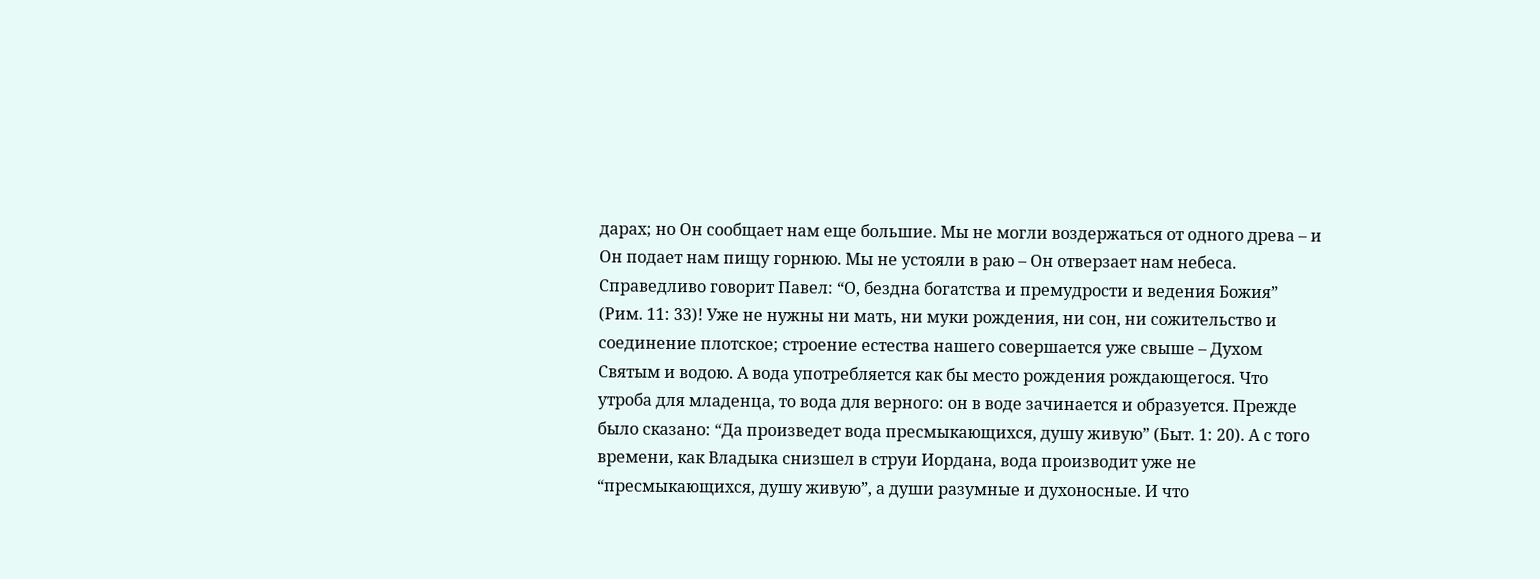дарах; но Он сообщает нам еще большие. Мы не могли воздержаться от одного древа – и Он подает нам пищу горнюю. Мы не устояли в раю – Он отверзает нам небеса. Справедливо говорит Павел: “О, бездна богатства и премудрости и ведения Божия” (Рим. 11: 33)! Уже не нужны ни мать, ни муки рождения, ни сон, ни сожительство и соединение плотское; строение естества нашего совершается уже свыше – Духом Святым и водою. А вода употребляется как бы место рождения рождающегося. Что утроба для младенца, то вода для верного: он в воде зачинается и образуется. Прежде было сказано: “Да произведет вода пресмыкающихся, душу живую” (Быт. 1: 20). А с того времени, как Владыка снизшел в струи Иордана, вода производит уже не “пресмыкающихся, душу живую”, а души разумные и духоносные. И что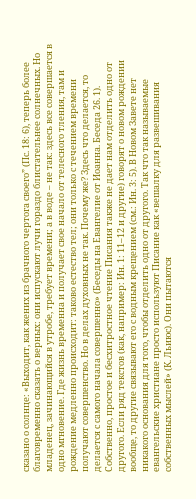сказано о солнце: «Выходит, как жених из брачного чертога своего” (Пс. 18: 6), теперь более благовременно сказать о верных: они испускают лучи гораздо блистательнее солнечных. Но младенец, зачинающийся в утробе, требует времени; а в воде – не так: здесь все совершается в одно мгновение. Где жизнь временна и получает свое начало от телесного тления, там и рождение медленно происходит: таково естество тел; они только с течением времени получают совершенство. Но в делах духовных не так. Почему же? Здесь что делается, то делается с самого начала совершенно» (Беседы на Евангелие от Иоанна. Беседа 26. 1).
Собственно, простое и бесхитростное чтение Писания также не дает нам отделить одно от другого. Если ряд текстов (как, например: Ин. 1: 11–12 и другие) говорят о новом рождении вообще, то другие связывают его с водным крещением (см.: Ин. 3: 5). В Новом Завете нет никакого основания для того, чтобы отделить одно от другого. Так что так называемые евангельские христиане просто используют Писание как «вешалку для развешивания собственных мыслей» (К. Льиюс). Они пытаются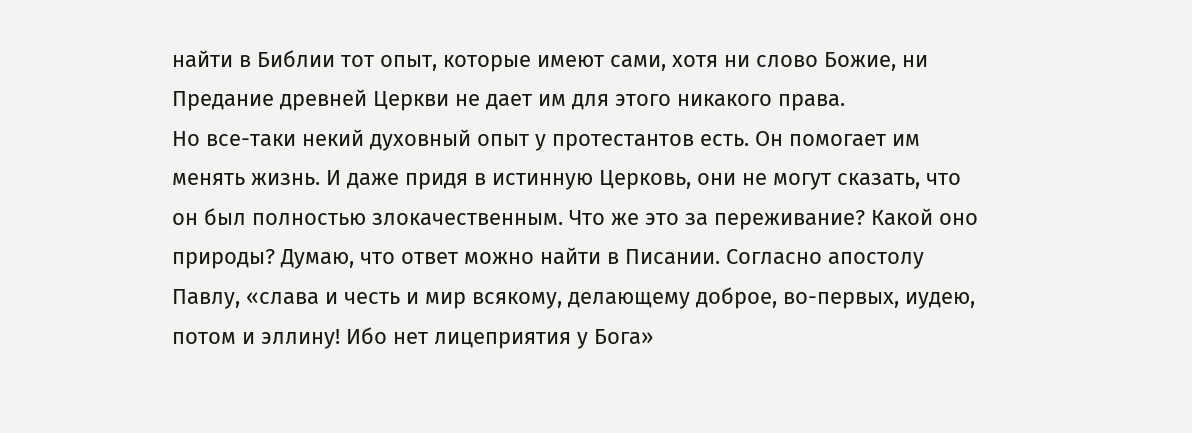найти в Библии тот опыт, которые имеют сами, хотя ни слово Божие, ни Предание древней Церкви не дает им для этого никакого права.
Но все-таки некий духовный опыт у протестантов есть. Он помогает им менять жизнь. И даже придя в истинную Церковь, они не могут сказать, что он был полностью злокачественным. Что же это за переживание? Какой оно природы? Думаю, что ответ можно найти в Писании. Согласно апостолу Павлу, «слава и честь и мир всякому, делающему доброе, во-первых, иудею, потом и эллину! Ибо нет лицеприятия у Бога»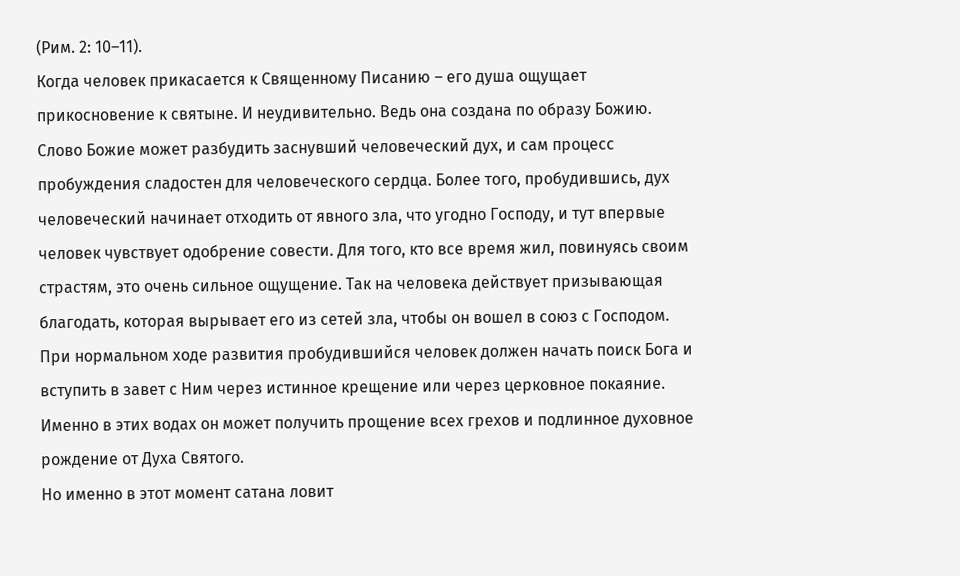(Рим. 2: 10–11).
Когда человек прикасается к Священному Писанию – его душа ощущает прикосновение к святыне. И неудивительно. Ведь она создана по образу Божию. Слово Божие может разбудить заснувший человеческий дух, и сам процесс пробуждения сладостен для человеческого сердца. Более того, пробудившись, дух человеческий начинает отходить от явного зла, что угодно Господу, и тут впервые человек чувствует одобрение совести. Для того, кто все время жил, повинуясь своим страстям, это очень сильное ощущение. Так на человека действует призывающая благодать, которая вырывает его из сетей зла, чтобы он вошел в союз с Господом. При нормальном ходе развития пробудившийся человек должен начать поиск Бога и вступить в завет с Ним через истинное крещение или через церковное покаяние. Именно в этих водах он может получить прощение всех грехов и подлинное духовное рождение от Духа Святого.
Но именно в этот момент сатана ловит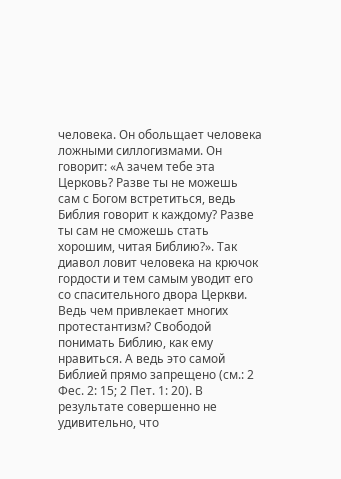человека. Он обольщает человека ложными силлогизмами. Он говорит: «А зачем тебе эта Церковь? Разве ты не можешь сам с Богом встретиться, ведь Библия говорит к каждому? Разве ты сам не сможешь стать хорошим, читая Библию?». Так диавол ловит человека на крючок гордости и тем самым уводит его со спасительного двора Церкви. Ведь чем привлекает многих протестантизм? Свободой понимать Библию, как ему нравиться. А ведь это самой Библией прямо запрещено (см.: 2 Фес. 2: 15; 2 Пет. 1: 20). В результате совершенно не удивительно, что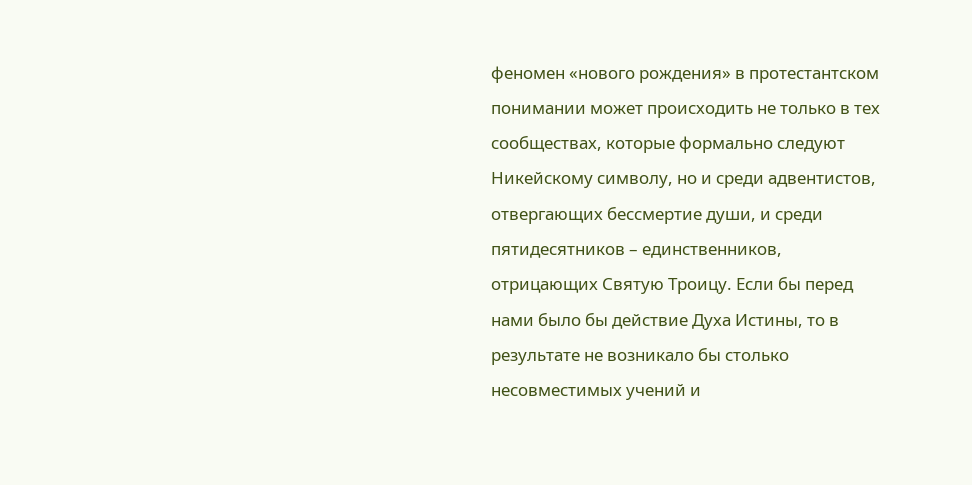феномен «нового рождения» в протестантском понимании может происходить не только в тех сообществах, которые формально следуют Никейскому символу, но и среди адвентистов, отвергающих бессмертие души, и среди пятидесятников – единственников, отрицающих Святую Троицу. Если бы перед нами было бы действие Духа Истины, то в результате не возникало бы столько несовместимых учений и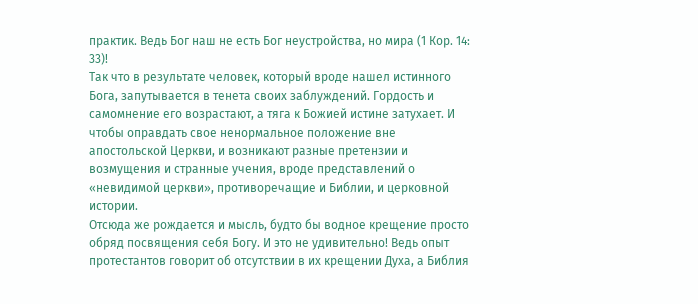практик. Ведь Бог наш не есть Бог неустройства, но мира (1 Кор. 14: 33)!
Так что в результате человек, который вроде нашел истинного Бога, запутывается в тенета своих заблуждений. Гордость и самомнение его возрастают, а тяга к Божией истине затухает. И чтобы оправдать свое ненормальное положение вне апостольской Церкви, и возникают разные претензии и возмущения и странные учения, вроде представлений о «невидимой церкви», противоречащие и Библии, и церковной истории.
Отсюда же рождается и мысль, будто бы водное крещение просто обряд посвящения себя Богу. И это не удивительно! Ведь опыт протестантов говорит об отсутствии в их крещении Духа, а Библия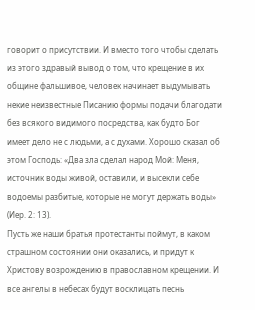говорит о присутствии. И вместо того чтобы сделать из этого здравый вывод о том, что крещение в их общине фальшивое, человек начинает выдумывать некие неизвестные Писанию формы подачи благодати без всякого видимого посредства, как будто Бог имеет дело не с людьми, а с духами. Хорошо сказал об этом Господь: «Два зла сделал народ Мой: Меня, источник воды живой, оставили, и высекли себе водоемы разбитые, которые не могут держать воды» (Иер. 2: 13).
Пусть же наши братья протестанты поймут, в каком страшном состоянии они оказались, и придут к Христову возрождению в православном крещении. И все ангелы в небесах будут восклицать песнь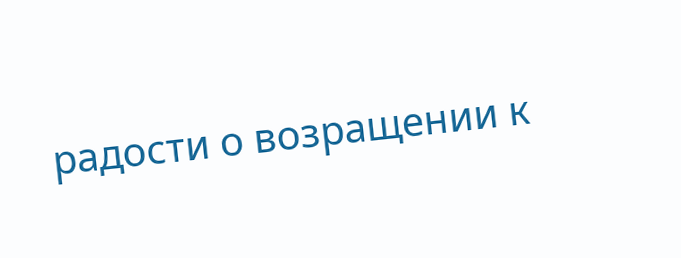радости о возращении к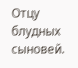Отцу блудных сыновей.